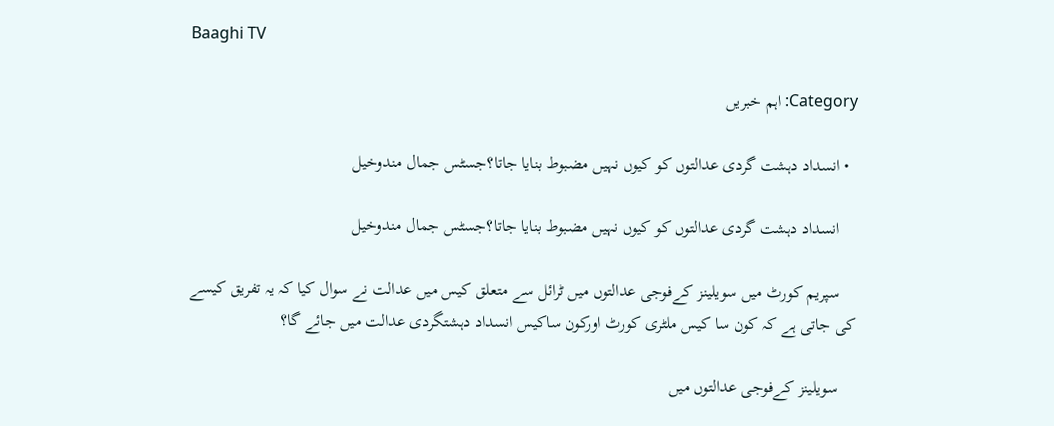Baaghi TV

Category: اہم خبریں

  • انسداد دہشت گردی عدالتوں کو کیوں نہیں مضبوط بنایا جاتا؟جسٹس جمال مندوخیل

    انسداد دہشت گردی عدالتوں کو کیوں نہیں مضبوط بنایا جاتا؟جسٹس جمال مندوخیل

    سپریم کورٹ میں سویلینز کےفوجی عدالتوں میں ٹرائل سے متعلق کیس میں عدالت نے سوال کیا کہ یہ تفریق کیسے کی جاتی ہے کہ کون سا کیس ملٹری کورٹ اورکون ساکیس انسداد دہشتگردی عدالت میں جائے گا؟

    سویلینز کےفوجی عدالتوں میں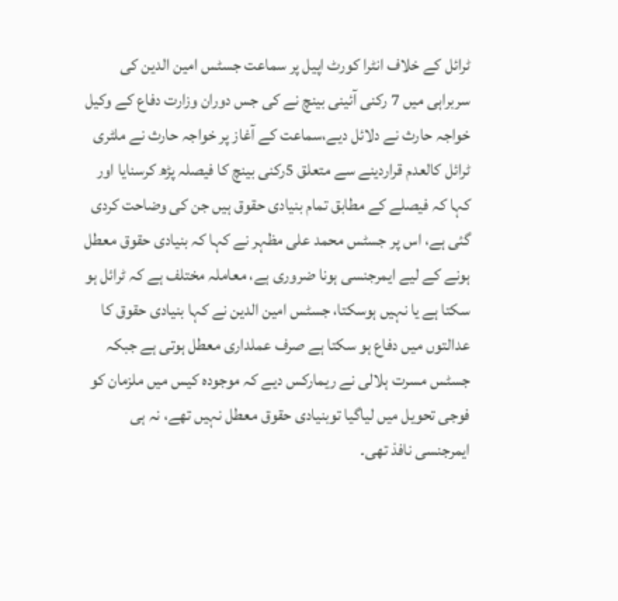ٹرائل کے خلاف انٹرا کورٹ اپیل پر سماعت جسٹس امین الدین کی سربراہی میں 7 رکنی آئینی بینچ نے کی جس دوران وزارت دفاع کے وکیل خواجہ حارث نے دلائل دیے،سماعت کے آغاز پر خواجہ حارث نے ملٹری ٹرائل کالعدم قراردینے سے متعلق 5رکنی بینچ کا فیصلہ پڑھ کرسنایا اور کہا کہ فیصلے کے مطابق تمام بنیادی حقوق ہیں جن کی وضاحت کردی گئی ہے، اس پر جسٹس محمد علی مظہر نے کہا کہ بنیادی حقوق معطل ہونے کے لیے ایمرجنسی ہونا ضروری ہے، معاملہ مختلف ہے کہ ٹرائل ہو سکتا ہے یا نہیں ہوسکتا، جسٹس امین الدین نے کہا بنیادی حقوق کا عدالتوں میں دفاع ہو سکتا ہے صرف عملداری معطل ہوتی ہے جبکہ جسٹس مسرت ہلالی نے ریمارکس دیے کہ موجودہ کیس میں ملزمان کو فوجی تحویل میں لیاگیا توبنیادی حقوق معطل نہیں تھے، نہ ہی ایمرجنسی نافذ تھی۔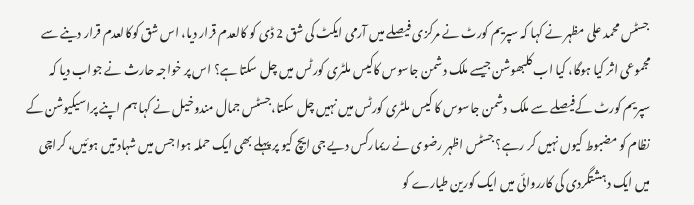جسٹس محمد علی مظہر نے کہا کہ سپریم کورٹ نے مرکزی فیصلے میں آرمی ایکٹ کی شق 2 ڈی کو کالعدم قرار دیا، اس شق کوکالعدم قرار دینے سے مجموعی اثر کیا ہوگا، کیا اب کلبھوشن جیسے ملک دشمن جاسوس کاکیس ملٹری کورٹس میں چل سکتا ہے؟ اس پر خواجہ حارث نے جواب دیا کہ سپریم کورٹ کےفیصلے سے ملک دشمن جاسوس کا کیس ملٹری کورٹس میں نہیں چل سکتا،جسٹس جمال مندوخیل نے کہا ہم اپنے پراسیکیوشن کے نظام کو مضبوط کیوں نہیں کر رہے؟ جسٹس اظہر رضوی نے ریمارکس دیے جی ایچ کیو پر پہلے بھی ایک حملہ ہوا جس میں شہادتیں ہوئیں، کراچی میں ایک دہشتگردی کی کارروائی میں ایک کورین طیارے کو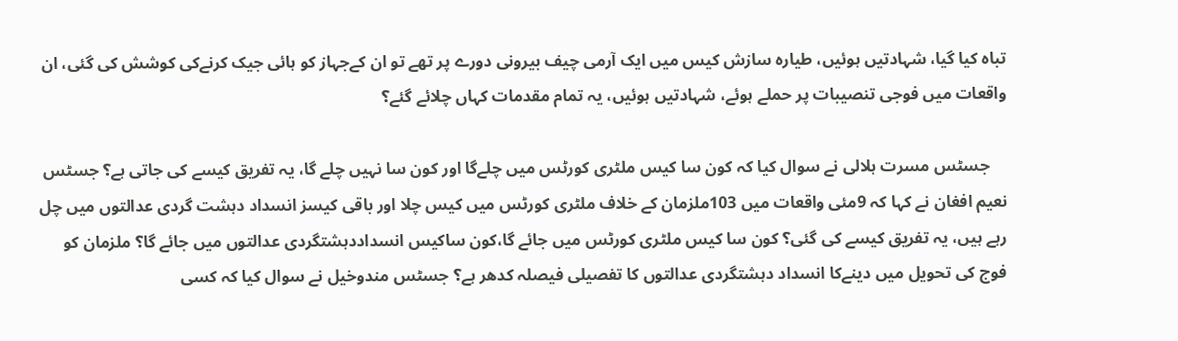تباہ کیا گیا، شہادتیں ہوئیں، طیارہ سازش کیس میں ایک آرمی چیف بیرونی دورے پر تھے تو ان کےجہاز کو ہائی جیک کرنےکی کوشش کی گئی، ان واقعات میں فوجی تنصیبات پر حملے ہوئے، شہادتیں ہوئیں، یہ تمام مقدمات کہاں چلائے گئے؟

    جسٹس مسرت ہلالی نے سوال کیا کہ کون سا کیس ملٹری کورٹس میں چلےگا اور کون سا نہیں چلے گا، یہ تفریق کیسے کی جاتی ہے؟ جسٹس نعیم افغان نے کہا کہ 9مئی واقعات میں 103ملزمان کے خلاف ملٹری کورٹس میں کیس چلا اور باقی کیسز انسداد دہشت گردی عدالتوں میں چل رہے ہیں، یہ تفریق کیسے کی گئی؟ کون سا کیس ملٹری کورٹس میں جائے گا،کون ساکیس انسداددہشتگردی عدالتوں میں جائے گا؟ ملزمان کو فوج کی تحویل میں دینےکا انسداد دہشتگردی عدالتوں کا تفصیلی فیصلہ کدھر ہے؟ جسٹس مندوخیل نے سوال کیا کہ کسی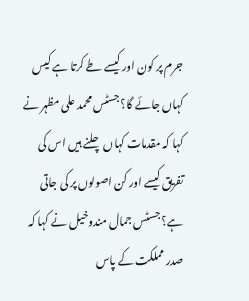جرم پر کون اور کیسے طے کرتا ہے کیس کہاں جائے گا؟ جسٹس محمد علی مظہر نے کہا کہ مقدمات کہاں چلنے ہیں اس کی تفریق کیسے اور کن اصولوں پر کی جاتی ہے؟ جسٹس جمال مندوخیل نے کہا کہ صدر مملکت کے پاس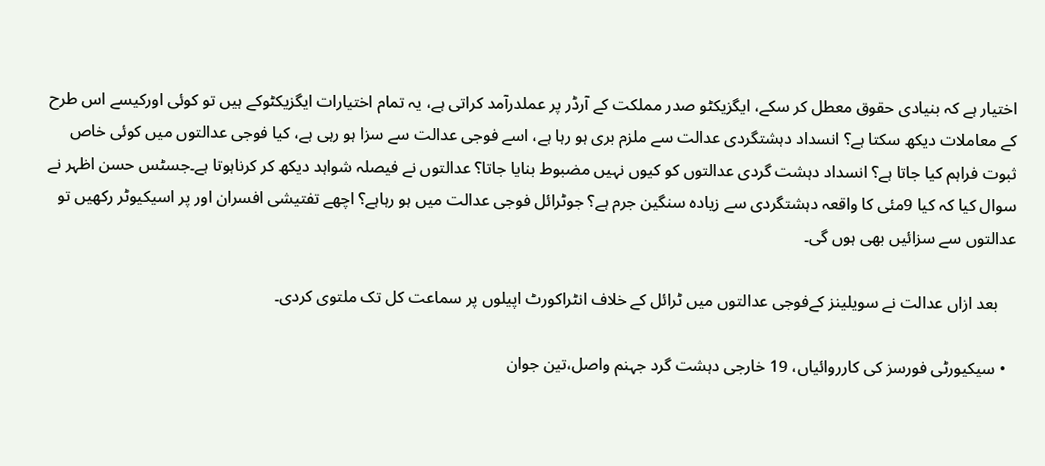اختیار ہے کہ بنیادی حقوق معطل کر سکے، ایگزیکٹو صدر مملکت کے آرڈر پر عملدرآمد کراتی ہے، یہ تمام اختیارات ایگزیکٹوکے ہیں تو کوئی اورکیسے اس طرح کے معاملات دیکھ سکتا ہے؟ انسداد دہشتگردی عدالت سے ملزم بری ہو رہا ہے، اسے فوجی عدالت سے سزا ہو رہی ہے، کیا فوجی عدالتوں میں کوئی خاص ثبوت فراہم کیا جاتا ہے؟ انسداد دہشت گردی عدالتوں کو کیوں نہیں مضبوط بنایا جاتا؟ عدالتوں نے فیصلہ شواہد دیکھ کر کرناہوتا ہے۔جسٹس حسن اظہر نے سوال کیا کہ کیا 9مئی کا واقعہ دہشتگردی سے زیادہ سنگین جرم ہے؟ جوٹرائل فوجی عدالت میں ہو رہاہے؟ اچھے تفتیشی افسران اور پر اسیکیوٹر رکھیں تو عدالتوں سے سزائیں بھی ہوں گی۔

    بعد ازاں عدالت نے سویلینز کےفوجی عدالتوں میں ٹرائل کے خلاف انٹراکورٹ اپیلوں پر سماعت کل تک ملتوی کردی۔

  • سیکیورٹی فورسز کی کارروائیاں، 19 خارجی دہشت گرد جہنم واصل،تین جوان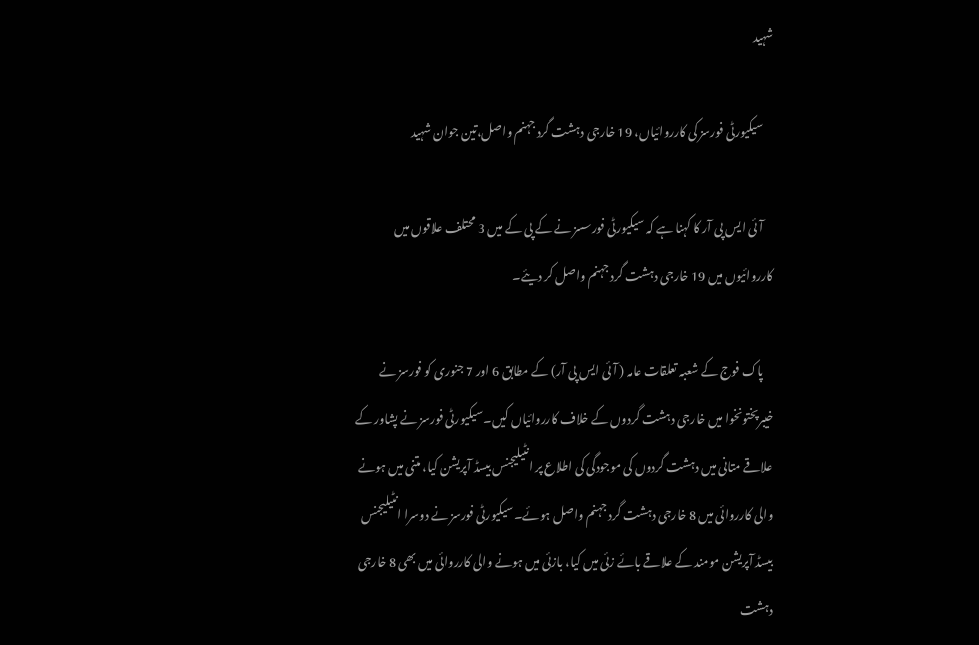شہید

    سیکیورٹی فورسز کی کارروائیاں، 19 خارجی دہشت گرد جہنم واصل،تین جوان شہید

    آئی ایس پی آر کا کہنا ہے کہ سیکیورٹی فورسسز نے کے پی کے میں 3 محتلف علاقوں میں کارروائیوں میں 19 خارجی دہشت گرد جہنم واصل کر دیئے۔

    پاک فوج کے شعبہ تعلقات عامہ ( آئی ایس پی آر) کے مطابق 6 اور 7 جنوری کو فورسز نے خیبرپختونخوا میں خارجی دہشت گردوں کے خلاف کارروائیاں کیں۔سیکیورٹی فورسز نے پشاور کے علاقے متانی میں دہشت گردوں کی موجودگی کی اطلاع پر انٹیلیجنس بیسڈ آپریشن کیا، متنی میں ہونے والی کارروائی میں 8 خارجی دہشت گرد جہنم واصل ہوئے۔سیکیورٹی فورسز نے دوسرا انٹیلیجنس بیسڈ آپریشن مومند کے علاقے بائے زئی میں کیا، بازئی میں ہونے والی کارروائی میں بھی 8 خارجی دہشت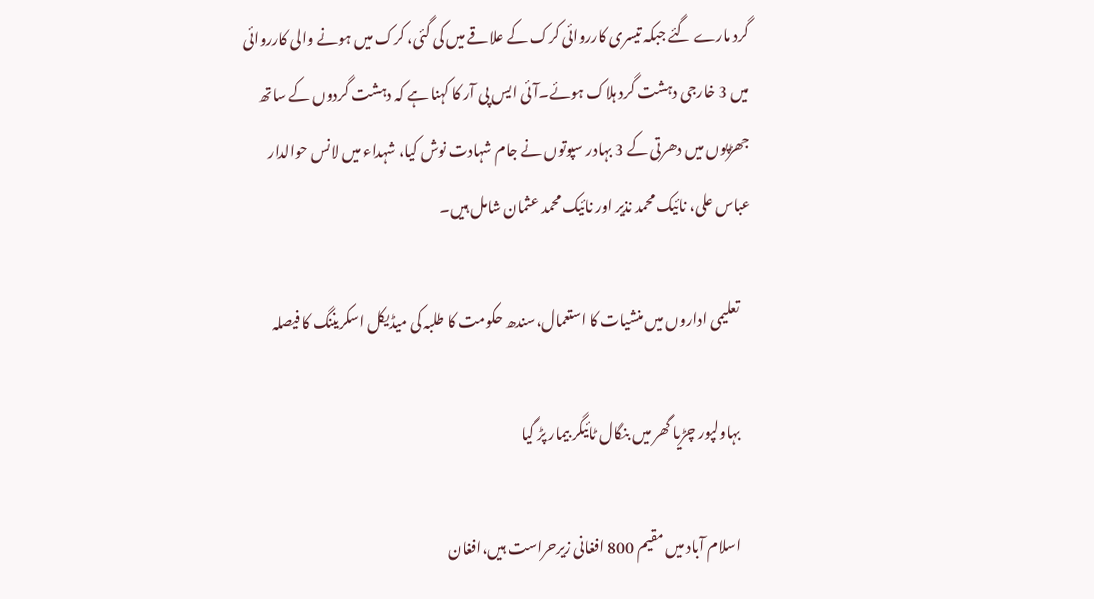گرد مارے گئے جبکہ تیسری کارروائی کرک کے علاقے میں کی گئی، کرک میں ہونے والی کارروائی میں 3 خارجی دہشت گرد ہلاک ہوئے۔آئی ایس پی آر کا کہنا ہے کہ دہشت گردوں کے ساتھ جھڑپوں میں دھرتی کے 3 بہادر سپوتوں نے جام شہادت نوش کیا، شہداء میں لانس حوالدار عباس علی، نائیک محمد نذیر اور نائیک محمد عثمان شامل ہیں۔

    تعلیمی اداروں میں منشیات کا استعمال،سندھ حکومت کا طلبہ کی میڈیکل اسکریننگ کا فیصلہ

    بہاولپور چڑیا گھر میں بنگال ٹائیگر بیمار پڑ گیا

    اسلام آباد میں مقیم 800 افغانی زیرحراست ہیں،افغان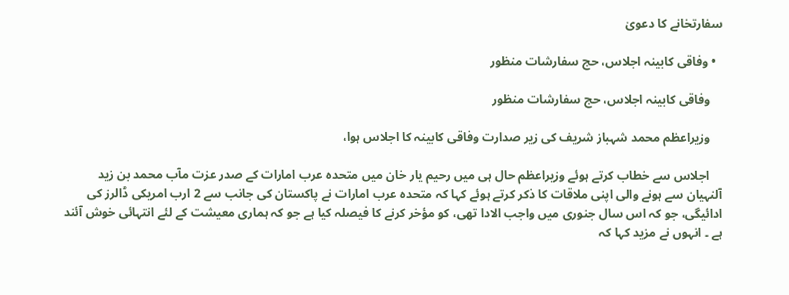سفارتخانے کا دعویٰ

  • وفاقی کابینہ اجلاس، حج سفارشات منظور

    وفاقی کابینہ اجلاس، حج سفارشات منظور

    وزیراعظم محمد شہباز شریف کی زیر صدارت وفاقی کابینہ کا اجلاس ہوا،

    اجلاس سے خطاب کرتے ہوئے وزیراعظم حال ہی میں رحیم یار خان میں متحدہ عرب امارات کے صدر عزت مآب محمد بن زید آلنہیان سے ہونے والی اپنی ملاقات کا ذکر کرتے ہوئے کہا کہ متحدہ عرب امارات نے پاکستان کی جانب سے 2 ارب امریکی ڈالرز کی ادائیگی، جو کہ اس سال جنوری میں واجب الادا تھی، کو مؤخر کرنے کا فیصلہ کیا ہے جو کہ ہماری معیشت کے لئے انتہائی خوش آئند ہے ۔ انہوں نے مزید کہا کہ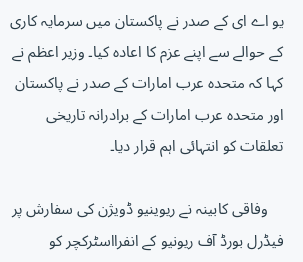یو اے ای کے صدر نے پاکستان میں سرمایہ کاری کے حوالے سے اپنے عزم کا اعادہ کیا۔ وزیر اعظم نے کہا کہ متحدہ عرب امارات کے صدر نے پاکستان اور متحدہ عرب امارات کے برادرانہ تاریخی تعلقات کو انتہائی اہم قرار دیا۔

    وفاقی کابینہ نے ریوینیو ڈویژن کی سفارش پر فیڈرل بورڈ آف ریونیو کے انفرااسٹرکچر کو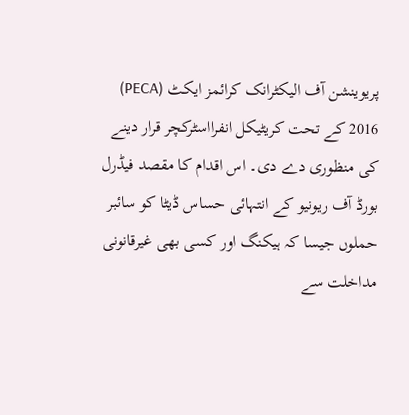پریوینشن آف الیکٹرانک کرائمز ایکٹ (PECA) 2016 کے تحت کریٹیکل انفرااسٹرکچر قرار دینے کی منظوری دے دی۔ اس اقدام کا مقصد فیڈرل بورڈ آف ریونیو کے انتہائی حساس ڈیٹا کو سائبر حملوں جیسا کہ ہیکنگ اور کسی بھی غیرقانونی مداخلت سے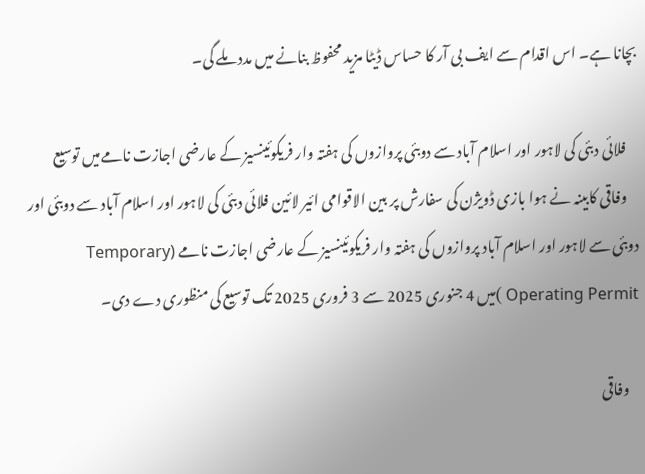بچانا ہے۔ اس اقدام سے ایف بی آر کا حساس ڈیٹا مزید محفوظ بنانے میں مدد ملے گی۔

    فلائی دبئی کی لاہور اور اسلام آباد سے دوبئی پروازوں کی ہفتہ وار فریکوئینسیز کے عارضی اجازت نامےمیں توسیع
    وفاقی کابینہ نے ہوا بازی ڈویژن کی سفارش پر بین الاقوامی ائیر لائین فلائی دبئی کی لاہور اور اسلام آباد سے دوبئی اور دوبئی سے لاہور اور اسلام آباد پروازوں کی ہفتہ وار فریکوئینسیز کے عارضی اجازت نامے (Temporary Operating Permit )میں 4 جنوری 2025 سے 3 فروری 2025 تک توسیع کی منظوری دے دی۔

    وفاقی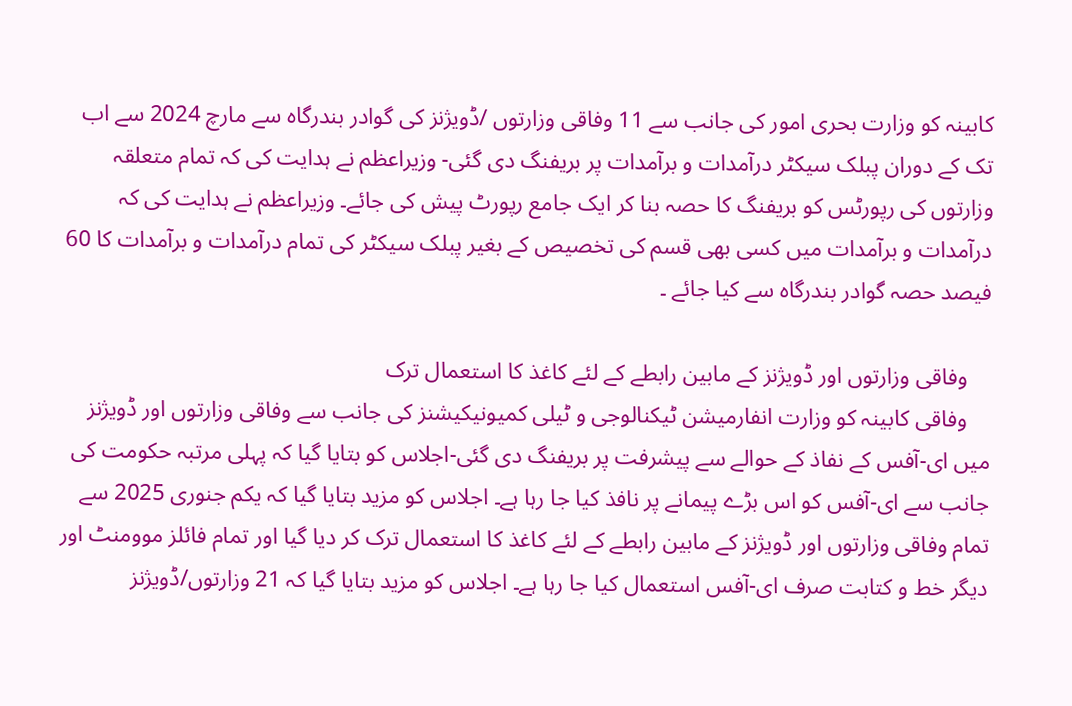کابینہ کو وزارت بحری امور کی جانب سے 11 وفاقی وزارتوں /ڈویژنز کی گوادر بندرگاہ سے مارچ 2024 سے اب تک کے دوران پبلک سیکٹر درآمدات و برآمدات پر بریفنگ دی گئی- وزیراعظم نے ہدایت کی کہ تمام متعلقہ وزارتوں کی رپورٹس کو بریفنگ کا حصہ بنا کر ایک جامع رپورٹ پیش کی جائے۔ وزیراعظم نے ہدایت کی کہ درآمدات و برآمدات میں کسی بھی قسم کی تخصیص کے بغیر پبلک سیکٹر کی تمام درآمدات و برآمدات کا 60 فیصد حصہ گوادر بندرگاہ سے کیا جائے ۔

    وفاقی وزارتوں اور ڈویژنز کے مابین رابطے کے لئے کاغذ کا استعمال ترک
    وفاقی کابینہ کو وزارت انفارمیشن ٹیکنالوجی و ٹیلی کمیونیکیشنز کی جانب سے وفاقی وزارتوں اور ڈویژنز میں ای-آفس کے نفاذ کے حوالے سے پیشرفت پر بریفنگ دی گئی-اجلاس کو بتایا گیا کہ پہلی مرتبہ حکومت کی جانب سے ای-آفس کو اس بڑے پیمانے پر نافذ کیا جا رہا ہے۔ اجلاس کو مزید بتایا گیا کہ یکم جنوری 2025 سے تمام وفاقی وزارتوں اور ڈویژنز کے مابین رابطے کے لئے کاغذ کا استعمال ترک کر دیا گیا اور تمام فائلز موومنٹ اور دیگر خط و کتابت صرف ای-آفس استعمال کیا جا رہا ہے۔ اجلاس کو مزید بتایا گیا کہ 21 وزارتوں/ڈویژنز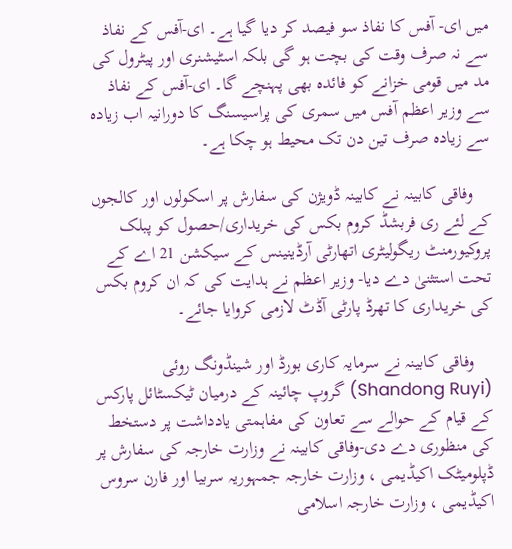میں ای- آفس کا نفاذ سو فیصد کر دیا گیا ہے۔ ای-آفس کے نفاذ سے نہ صرف وقت کی بچت ہو گی بلکہ اسٹیشنری اور پیٹرول کی مد میں قومی خزانے کو فائدہ بھی پہنچے گا۔ ای-آفس کے نفاذ سے وزیر اعظم آفس میں سمری کی پراسیسنگ کا دورانیہ اب زیادہ سے زیادہ صرف تین دن تک محیط ہو چکا ہے۔

    وفاقی کابینہ نے کابینہ ڈویژن کی سفارش پر اسکولوں اور کالجوں کے لئے ری فربشڈ کروم بکس کی خریداری/حصول کو پبلک پروکیورمنٹ ریگولیٹری اتھارٹی آرڈینینس کے سیکشن 21 اے کے تحت استثنیٰ دے دیا- وزیر اعظم نے ہدایت کی کہ ان کروم بکس کی خریداری کا تھرڈ پارٹی آڈٹ لازمی کروایا جائے۔

    وفاقی کابینہ نے سرمایہ کاری بورڈ اور شینڈونگ روئی (Shandong Ruyi) گروپ چائینہ کے درمیان ٹیکسٹائل پارکس کے قیام کے حوالے سے تعاون کی مفاہمتی یادداشت پر دستخط کی منظوری دے دی-وفاقی کابینہ نے وزارت خارجہ کی سفارش پر ڈپلومیٹک اکیڈیمی ، وزارت خارجہ جمہوریہ سربیا اور فارن سروس اکیڈیمی ، وزارت خارجہ اسلامی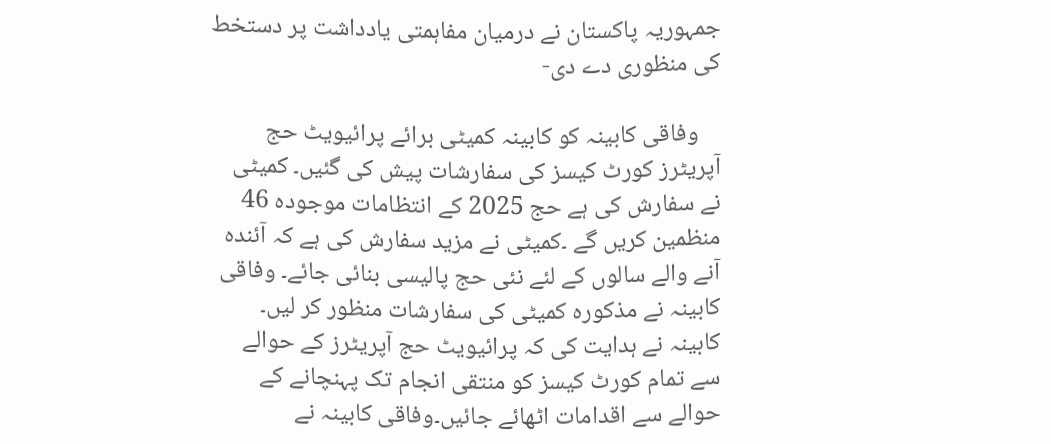جمہوریہ پاکستان نے درمیان مفاہمتی یادداشت پر دستخط کی منظوری دے دی-

    وفاقی کابینہ کو کابینہ کمیٹی برائے پرائیویٹ حج آپریٹرز کورٹ کیسز کی سفارشات پیش کی گئیں۔ کمیٹی نے سفارش کی ہے حج 2025 کے انتظامات موجودہ 46 منظمین کریں گے ۔کمیٹی نے مزید سفارش کی ہے کہ آئندہ آنے والے سالوں کے لئے نئی حج پالیسی بنائی جائے۔ وفاقی کابینہ نے مذکورہ کمیٹی کی سفارشات منظور کر لیں۔ کابینہ نے ہدایت کی کہ پرائیویٹ حج آپریٹرز کے حوالے سے تمام کورٹ کیسز کو منتقی انجام تک پہنچانے کے حوالے سے اقدامات اٹھائے جائیں۔وفاقی کابینہ نے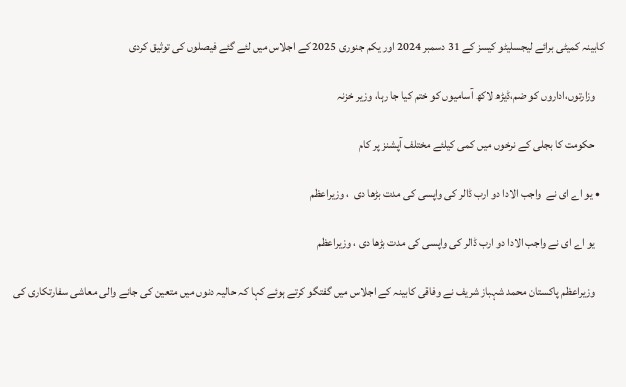کابینہ کمیٹی برائے لیجسلیٹو کیسز کے 31 دسمبر 2024 اور یکم جنوری 2025 کے اجلاس میں لئے گئے فیصلوں کی توثیق کردی

    وزارتوں،اداروں کو ضم،ڈیڑھ لاکھ آسامیوں کو ختم کیا جا رہا، وزیر خزنہ

    حکومت کا بجلی کے نرخوں میں کمی کیلئے مختلف آپشنز پر کام

  • یو اے ای نے  واجب الادا دو ارب ڈالر کی واپسی کی مدت بڑھا دی  ، وزیراعظم

    یو اے ای نے واجب الادا دو ارب ڈالر کی واپسی کی مدت بڑھا دی ، وزیراعظم

    وزیراعظم پاکستان محمد شہباز شریف نے وفاقی کابینہ کے اجلاس میں گفتگو کرتے ہوئے کہا کہ حالیہ دنوں میں متعین کی جانے والی معاشی سفارتکاری کی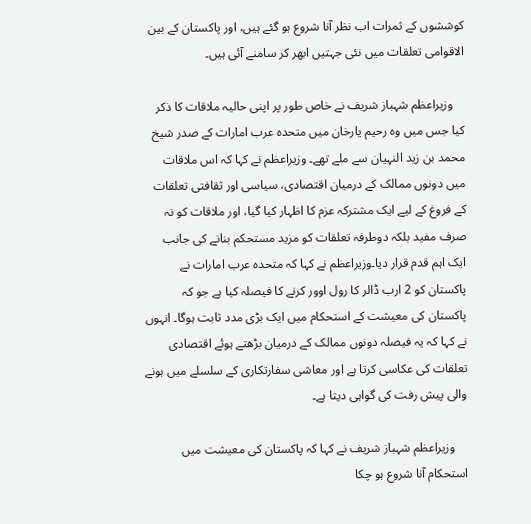کوششوں کے ثمرات اب نظر آنا شروع ہو گئے ہیں، اور پاکستان کے بین الاقوامی تعلقات میں نئی جہتیں ابھر کر سامنے آئی ہیں۔

    وزیراعظم شہباز شریف نے خاص طور پر اپنی حالیہ ملاقات کا ذکر کیا جس میں وہ رحیم یارخان میں متحدہ عرب امارات کے صدر شیخ محمد بن زید النہیان سے ملے تھے۔ وزیراعظم نے کہا کہ اس ملاقات میں دونوں ممالک کے درمیان اقتصادی، سیاسی اور ثقافتی تعلقات کے فروغ کے لیے ایک مشترکہ عزم کا اظہار کیا گیا، اور ملاقات کو نہ صرف مفید بلکہ دوطرفہ تعلقات کو مزید مستحکم بنانے کی جانب ایک اہم قدم قرار دیا۔وزیراعظم نے کہا کہ متحدہ عرب امارات نے پاکستان کو 2 ارب ڈالر کا رول اوور کرنے کا فیصلہ کیا ہے جو کہ پاکستان کی معیشت کے استحکام میں ایک بڑی مدد ثابت ہوگا۔ انہوں نے کہا کہ یہ فیصلہ دونوں ممالک کے درمیان بڑھتے ہوئے اقتصادی تعلقات کی عکاسی کرتا ہے اور معاشی سفارتکاری کے سلسلے میں ہونے والی پیش رفت کی گواہی دیتا ہے۔

    وزیراعظم شہباز شریف نے کہا کہ پاکستان کی معیشت میں استحکام آنا شروع ہو چکا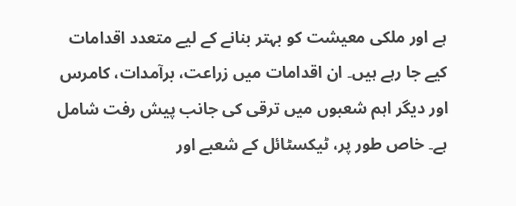ہے اور ملکی معیشت کو بہتر بنانے کے لیے متعدد اقدامات کیے جا رہے ہیں۔ ان اقدامات میں زراعت، برآمدات، کامرس اور دیگر اہم شعبوں میں ترقی کی جانب پیش رفت شامل ہے۔ خاص طور پر، ٹیکسٹائل کے شعبے اور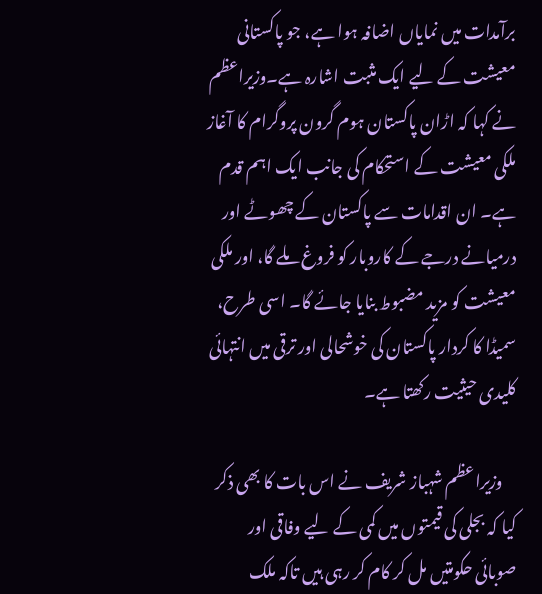برآمدات میں نمایاں اضافہ ہوا ہے، جو پاکستانی معیشت کے لیے ایک مثبت اشارہ ہے۔وزیراعظم نے کہا کہ اڑان پاکستان ہوم گرون پروگرام کا آغاز ملکی معیشت کے استحکام کی جانب ایک اہم قدم ہے۔ ان اقدامات سے پاکستان کے چھوٹے اور درمیانے درجے کے کاروبار کو فروغ ملے گا، اور ملکی معیشت کو مزید مضبوط بنایا جائے گا۔ اسی طرح، سمیڈا کا کردار پاکستان کی خوشحالی اور ترقی میں انتہائی کلیدی حیثیت رکھتا ہے۔

    وزیراعظم شہباز شریف نے اس بات کا بھی ذکر کیا کہ بجلی کی قیمتوں میں کمی کے لیے وفاقی اور صوبائی حکومتیں مل کر کام کر رہی ہیں تاکہ ملک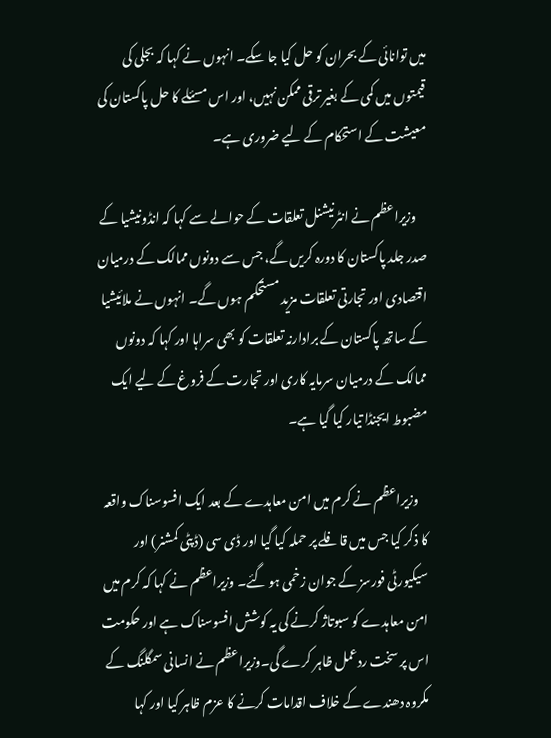میں توانائی کے بحران کو حل کیا جا سکے۔ انہوں نے کہا کہ بجلی کی قیمتوں میں کمی کے بغیر ترقی ممکن نہیں، اور اس مسئلے کا حل پاکستان کی معیشت کے استحکام کے لیے ضروری ہے۔

    وزیراعظم نے انٹرنیشنل تعلقات کے حوالے سے کہا کہ انڈونیشیا کے صدر جلد پاکستان کا دورہ کریں گے، جس سے دونوں ممالک کے درمیان اقتصادی اور تجارتی تعلقات مزید مستحکم ہوں گے۔ انہوں نے ملائیشیا کے ساتھ پاکستان کے برادارنہ تعلقات کو بھی سراہا اور کہا کہ دونوں ممالک کے درمیان سرمایہ کاری اور تجارت کے فروغ کے لیے ایک مضبوط ایجنڈا تیار کیا گیا ہے۔

    وزیراعظم نے کرم میں امن معاہدے کے بعد ایک افسوسناک واقعہ کا ذکر کیا جس میں قافلے پر حملہ کیا گیا اور ڈی سی (ڈپٹی کمشنر) اور سیکیورٹی فورسز کے جوان زخمی ہو گئے۔ وزیراعظم نے کہا کہ کرم میں امن معاہدے کو سبوتاژ کرنے کی یہ کوشش افسوسناک ہے اور حکومت اس پر سخت ردعمل ظاہر کرے گی۔وزیراعظم نے انسانی سمگلنگ کے مکروہ دھندے کے خلاف اقدامات کرنے کا عزم ظاہر کیا اور کہا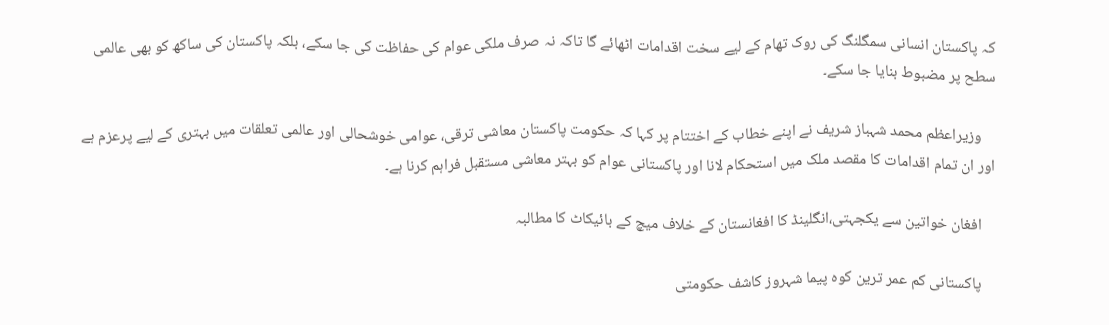کہ پاکستان انسانی سمگلنگ کی روک تھام کے لیے سخت اقدامات اٹھائے گا تاکہ نہ صرف ملکی عوام کی حفاظت کی جا سکے، بلکہ پاکستان کی ساکھ کو بھی عالمی سطح پر مضبوط بنایا جا سکے۔

    وزیراعظم محمد شہباز شریف نے اپنے خطاب کے اختتام پر کہا کہ حکومت پاکستان معاشی ترقی، عوامی خوشحالی اور عالمی تعلقات میں بہتری کے لیے پرعزم ہے اور ان تمام اقدامات کا مقصد ملک میں استحکام لانا اور پاکستانی عوام کو بہتر معاشی مستقبل فراہم کرنا ہے۔

    افغان خواتین سے یکجہتی،انگلینڈ کا افغانستان کے خلاف میچ کے بائیکاٹ کا مطالبہ

    پاکستانی کم عمر ترین کوہ پیما شہروز کاشف حکومتی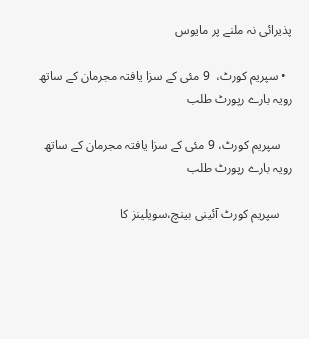پذیرائی نہ ملنے پر مایوس

  • سپریم کورٹ،  9 مئی کے سزا یافتہ مجرمان کے ساتھ رویہ بارے رپورٹ طلب

    سپریم کورٹ، 9 مئی کے سزا یافتہ مجرمان کے ساتھ رویہ بارے رپورٹ طلب

    سپریم کورٹ آئینی بینچ،سویلینز کا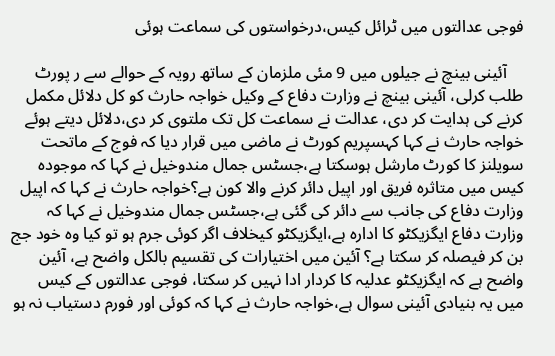فوجی عدالتوں میں ٹرائل کیس،درخواستوں کی سماعت ہوئی

    آئینی بینچ نے جیلوں میں 9 مئی ملزمان کے ساتھ رویہ کے حوالے سے ر پورٹ طلب کرلی، آئینی بینچ نے وزارت دفاع کے وکیل خواجہ حارث کو کل دلائل مکمل کرنے کی ہدایت کر دی، عدالت نے سماعت کل تک ملتوی کر دی،دلائل دیتے ہوئے خواجہ حارث نے کہا کہسپریم کورٹ نے ماضی میں قرار دیا کہ فوج کے ماتحت سویلنز کا کورٹ مارشل ہوسکتا ہے،جسٹس جمال مندوخیل نے کہا کہ موجودہ کیس میں متاثرہ فریق اور اپیل دائر کرنے والا کون ہے؟خواجہ حارث نے کہا کہ اپیل وزارت دفاع کی جانب سے دائر کی گئی ہے،جسٹس جمال مندوخیل نے کہا کہ وزارت دفاع ایگزیکٹو کا ادارہ ہے،ایگزیکٹو کیخلاف اگر کوئی جرم ہو تو کیا وہ خود جج بن کر فیصلہ کر سکتا ہے؟ آئین میں اختیارات کی تقسیم بالکل واضح ہے، آئین واضح ہے کہ ایگزیکٹو عدلیہ کا کردار ادا نہیں کر سکتا، فوجی عدالتوں کے کیس میں یہ بنیادی آئینی سوال ہے،خواجہ حارث نے کہا کہ کوئی اور فورم دستیاب نہ ہو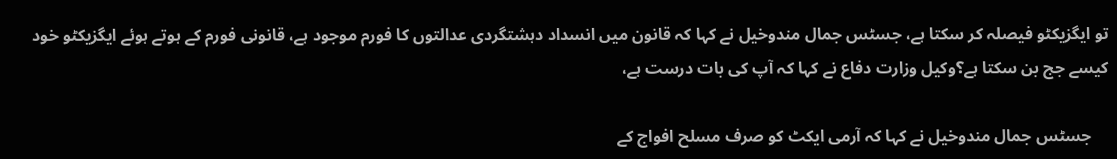تو ایگزیکٹو فیصلہ کر سکتا ہے، جسٹس جمال مندوخیل نے کہا کہ قانون میں انسداد دہشتگردی عدالتوں کا فورم موجود ہے، قانونی فورم کے ہوتے ہوئے ایگزیکٹو خود کیسے جج بن سکتا ہے؟وکیل وزارت دفاع نے کہا کہ آپ کی بات درست ہے،

    جسٹس جمال مندوخیل نے کہا کہ آرمی ایکٹ کو صرف مسلح افواج کے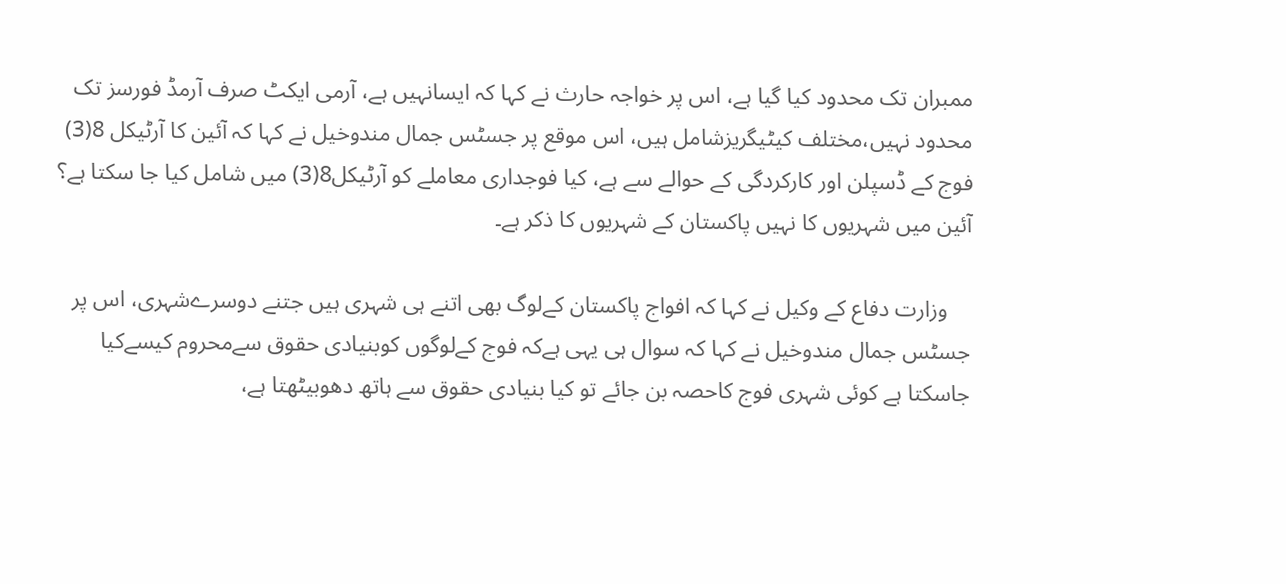ممبران تک محدود کیا گیا ہے، اس پر خواجہ حارث نے کہا کہ ایسانہیں ہے، آرمی ایکٹ صرف آرمڈ فورسز تک محدود نہیں،مختلف کیٹیگریزشامل ہیں، اس موقع پر جسٹس جمال مندوخیل نے کہا کہ آئین کا آرٹیکل 8(3) فوج کے ڈسپلن اور کارکردگی کے حوالے سے ہے، کیا فوجداری معاملے کو آرٹیکل8(3) میں شامل کیا جا سکتا ہے؟ آئین میں شہریوں کا نہیں پاکستان کے شہریوں کا ذکر ہے۔

    وزارت دفاع کے وکیل نے کہا کہ افواج پاکستان کےلوگ بھی اتنے ہی شہری ہیں جتنے دوسرےشہری، اس پر جسٹس جمال مندوخیل نے کہا کہ سوال ہی یہی ہےکہ فوج کےلوگوں کوبنیادی حقوق سےمحروم کیسےکیا جاسکتا ہے کوئی شہری فوج کاحصہ بن جائے تو کیا بنیادی حقوق سے ہاتھ دھوبیٹھتا ہے،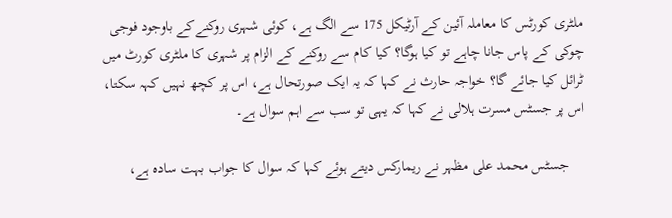ملٹری کورٹس کا معاملہ آئین کے آرٹیکل 175 سے الگ ہے، کوئی شہری روکنےکے باوجود فوجی چوکی کے پاس جانا چاہے تو کیا ہوگا؟ کیا کام سے روکنے کے الزام پر شہری کا ملٹری کورٹ میں ٹرائل کیا جائے گا؟ خواجہ حارث نے کہا کہ یہ ایک صورتحال ہے، اس پر کچھ نہیں کہہ سکتا، اس پر جسٹس مسرت ہلالی نے کہا کہ یہی تو سب سے اہم سوال ہے۔

    جسٹس محمد علی مظہر نے ریمارکس دیتے ہوئے کہا کہ سوال کا جواب بہت سادہ ہے،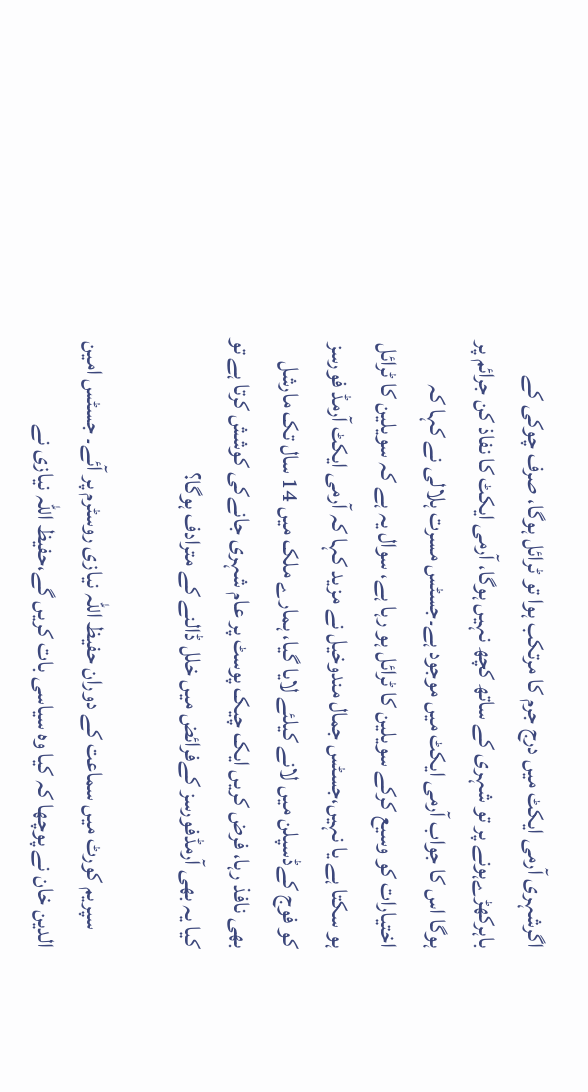اگرشہری آرمی ایکٹ میں درج جرم کا مرتکب ہوا تو ٹرائل ہوگا، صرف چوکی کے باہرکھڑےہونے پر تو شہری کے ساتھ کچھ نہیں ہوگا، آرمی ایکٹ کا نفاذ کن جرائم پر ہوگا اس کا جواب آرمی ایکٹ میں موجود ہے۔جسٹس مسرت ہلالی نے کہا کہ اختیارات کو وسیع کرکے سویلین کا ٹرائل ہو رہا ہے، سوال یہ ہے کہ سویلین کا ٹرائل ہو سکتا ہے یا نہیں،جسٹس جمال مندوخیل نے مزید کہا کہ آرمی ایکٹ آرمڈ فورسز کو فوج کےڈسپلن میں لانے کیلئے لایا گیا، ہمارے ملک میں 14 سال تک مارشل بھی نافذ رہا، فرض کریں ایک چیک پوسٹ پر عام شہری جانےکی کوشش کرتا ہے تو کیا یہ بھی آرمڈفورسز کےفرائض میں خلل ڈالنے کے مترادف ہوگا؟

    سپریم کورٹ میں سماعت کے دوران حفیظ اللہ نیازی روسٹرم پر آئے۔ جسٹس امین الدین خان نے پوچھا کہ کیا وہ سیاسی بات کریں گے،حفیظ اللہ نیازی نے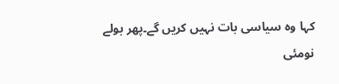کہا وہ سیاسی بات نہیں کریں گے۔پھر بولے نومئی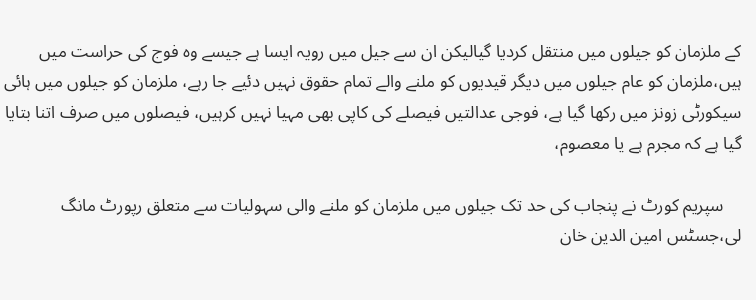کے ملزمان کو جیلوں میں منتقل کردیا گیالیکن ان سے جیل میں رویہ ایسا ہے جیسے وہ فوج کی حراست میں ہیں،ملزمان کو عام جیلوں میں دیگر قیدیوں کو ملنے والے تمام حقوق نہیں دئیے جا رہے، ملزمان کو جیلوں میں ہائی سیکورٹی زونز میں رکھا گیا ہے، فوجی عدالتیں فیصلے کی کاپی بھی مہیا نہیں کرہیں، فیصلوں میں صرف اتنا بتایا گیا ہے کہ مجرم ہے یا معصوم،

    سپریم کورٹ نے پنجاب کی حد تک جیلوں میں ملزمان کو ملنے والی سہولیات سے متعلق رپورٹ مانگ لی،جسٹس امین الدین خان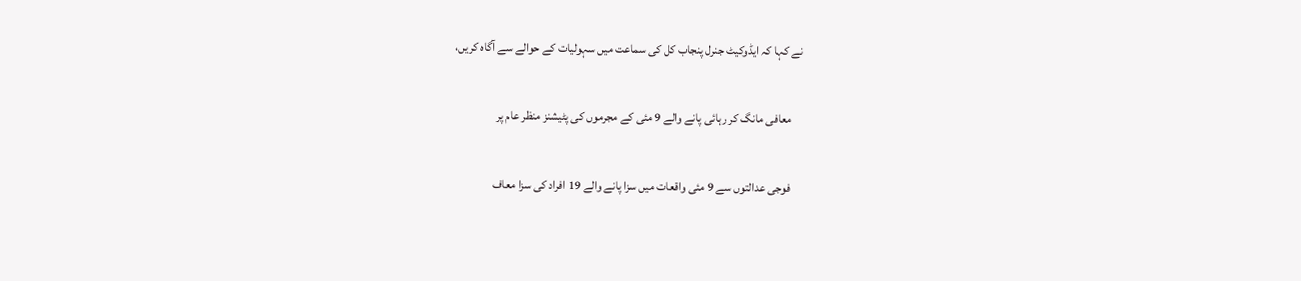نے کہا کہ ایڈوکیٹ جنرل پنجاب کل کی سماعت میں سہولیات کے حوالے سے آگاہ کریں،

    معافی مانگ کر رہائی پانے والے 9 مئی کے مجرموں کی پٹیشنز منظر عام پر

    فوجی عدالتوں سے 9 مئی واقعات میں سزا پانے والے 19 افراد کی سزا معاف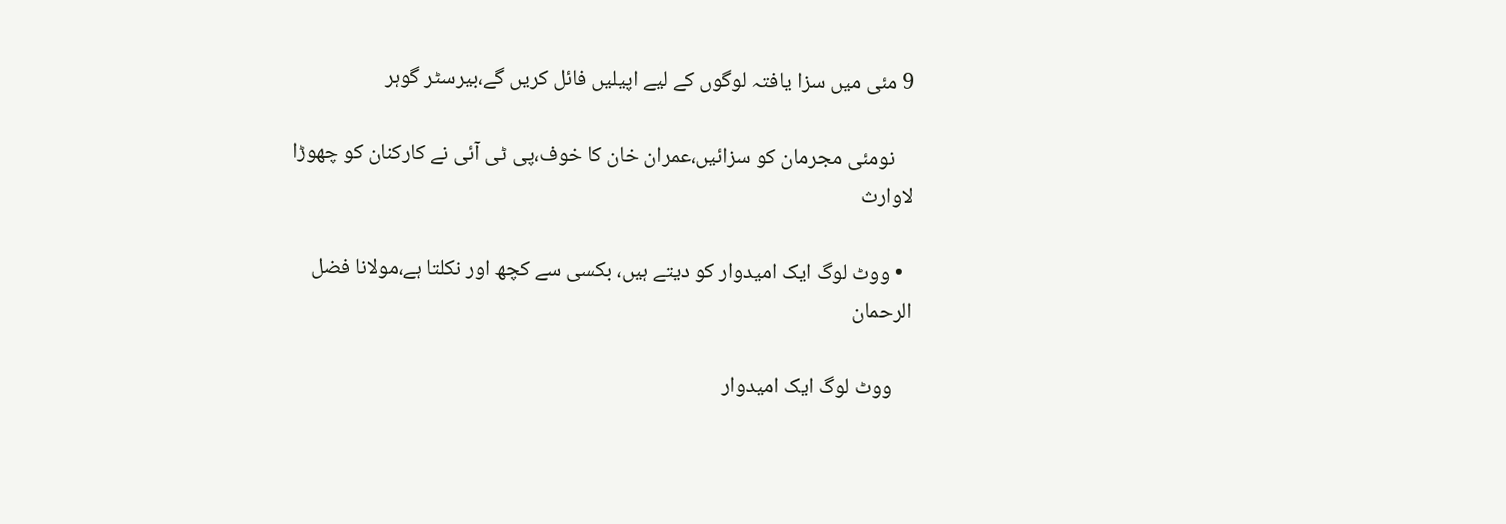9 مئی میں سزا یافتہ لوگوں کے لیے اپیلیں فائل کریں گے،بیرسٹر گوہر

    نومئی مجرمان کو سزائیں،عمران خان کا خوف،پی ٹی آئی نے کارکنان کو چھوڑا لاوارث

  • ووٹ لوگ ایک امیدوار کو دیتے ہیں، بکسی سے کچھ اور نکلتا ہے،مولانا فضل الرحمان

    ووٹ لوگ ایک امیدوار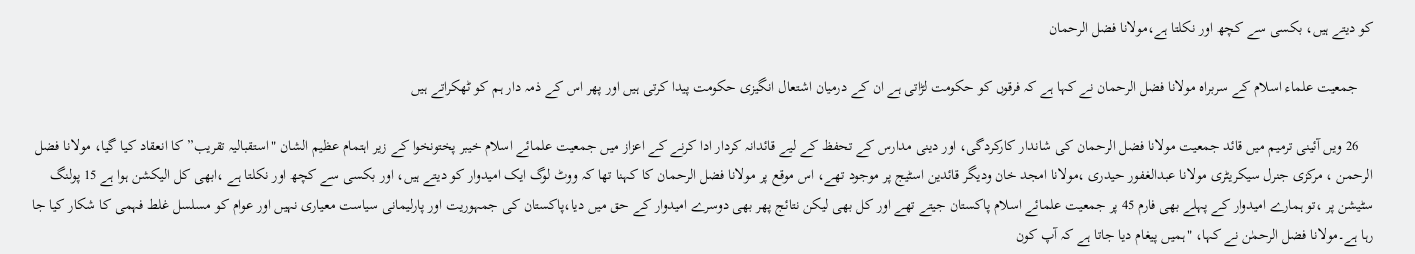کو دیتے ہیں، بکسی سے کچھ اور نکلتا ہے،مولانا فضل الرحمان

    جمعیت علماء اسلام کے سربراہ مولانا فضل الرحمان نے کہا ہے کہ فرقوں کو حکومت لڑاتی ہے ان کے درمیان اشتعال انگیزی حکومت پیدا کرتی ہیں اور پھر اس کے ذمہ دار ہم کو ٹھکراتے ہیں

    26 ویں آئینی ترمیم میں قائد جمعیت مولانا فضل الرحمان کی شاندار کارکردگی، اور دینی مدارس کے تحفظ کے لیے قائدانہ کردار ادا کرنے کے اعزاز میں جمعیت علمائے اسلام خیبر پختونخوا کے زیر اہتمام عظیم الشان "استقبالیہ تقریب” کا انعقاد کیا گیا، مولانا فضل الرحمن ، مرکزی جنرل سیکریٹری مولانا عبدالغفور حیدری ،مولانا امجد خان ودیگر قائدین اسٹیج پر موجود تھے، اس موقع پر مولانا فضل الرحمان کا کہنا تھا کہ ووٹ لوگ ایک امیدوار کو دیتے ہیں، اور بکسی سے کچھ اور نکلتا ہے ،ابھی کل الیکشن ہوا ہے 15 پولنگ سٹیشن پر ،تو ہمارے امیدوار کے پہلے بھی فارم 45 پر جمعیت علمائے اسلام پاکستان جیتے تھے اور کل بھی لیکن نتائج پھر بھی دوسرے امیدوار کے حق میں دیا،پاکستان کی جمہوریت اور پارلیمانی سیاست معیاری نہیں اور عوام کو مسلسل غلط فہمی کا شکار کیا جا رہا ہے۔مولانا فضل الرحمٰن نے کہا، "ہمیں پیغام دیا جاتا ہے کہ آپ کون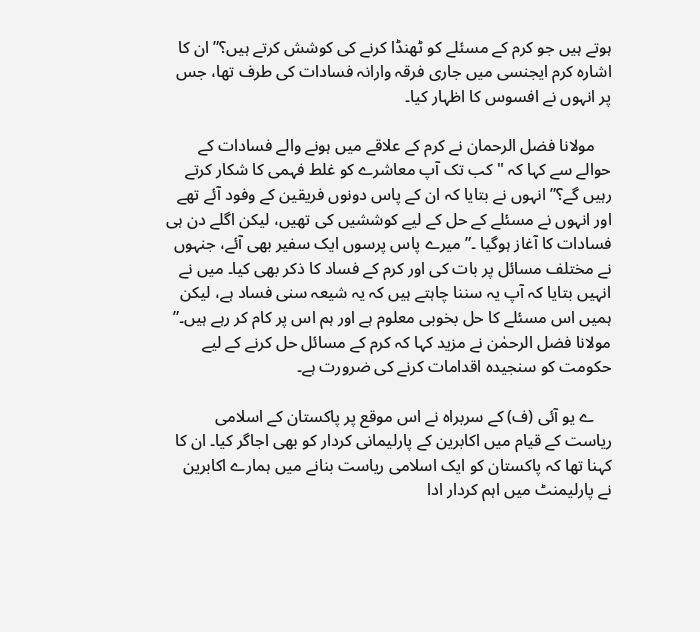ہوتے ہیں جو کرم کے مسئلے کو ٹھنڈا کرنے کی کوشش کرتے ہیں؟” ان کا اشارہ کرم ایجنسی میں جاری فرقہ وارانہ فسادات کی طرف تھا، جس پر انہوں نے افسوس کا اظہار کیا۔

    مولانا فضل الرحمان نے کرم کے علاقے میں ہونے والے فسادات کے حوالے سے کہا کہ "کب تک آپ معاشرے کو غلط فہمی کا شکار کرتے رہیں گے؟” انہوں نے بتایا کہ ان کے پاس دونوں فریقین کے وفود آئے تھے اور انہوں نے مسئلے کے حل کے لیے کوششیں کی تھیں، لیکن اگلے دن ہی فسادات کا آغاز ہوگیا ۔” میرے پاس پرسوں ایک سفیر بھی آئے، جنہوں نے مختلف مسائل پر بات کی اور کرم کے فساد کا ذکر بھی کیا۔ میں نے انہیں بتایا کہ آپ یہ سننا چاہتے ہیں کہ یہ شیعہ سنی فساد ہے، لیکن ہمیں اس مسئلے کا حل بخوبی معلوم ہے اور ہم اس پر کام کر رہے ہیں۔” مولانا فضل الرحمٰن نے مزید کہا کہ کرم کے مسائل حل کرنے کے لیے حکومت کو سنجیدہ اقدامات کرنے کی ضرورت ہے۔

    ے یو آئی (ف) کے سربراہ نے اس موقع پر پاکستان کے اسلامی ریاست کے قیام میں اکابرین کے پارلیمانی کردار کو بھی اجاگر کیا۔ ان کا کہنا تھا کہ پاکستان کو ایک اسلامی ریاست بنانے میں ہمارے اکابرین نے پارلیمنٹ میں اہم کردار ادا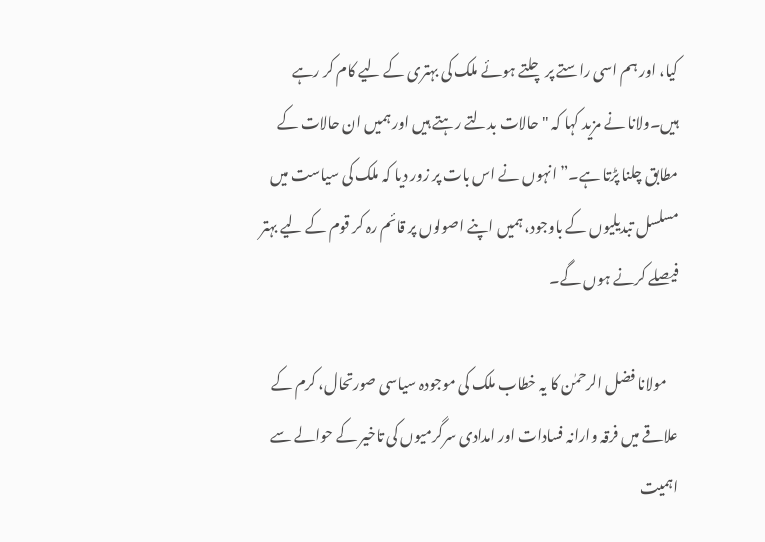کیا، اور ہم اسی راستے پر چلتے ہوئے ملک کی بہتری کے لیے کام کر رہے ہیں۔ولانا نے مزید کہا کہ "حالات بدلتے رہتے ہیں اور ہمیں ان حالات کے مطابق چلنا پڑتا ہے۔” انہوں نے اس بات پر زور دیا کہ ملک کی سیاست میں مسلسل تبدیلیوں کے باوجود، ہمیں اپنے اصولوں پر قائم رہ کر قوم کے لیے بہتر فیصلے کرنے ہوں گے۔

    مولانا فضل الرحمٰن کا یہ خطاب ملک کی موجودہ سیاسی صورتحال، کرم کے علاقے میں فرقہ وارانہ فسادات اور امدادی سرگرمیوں کی تاخیر کے حوالے سے اہمیت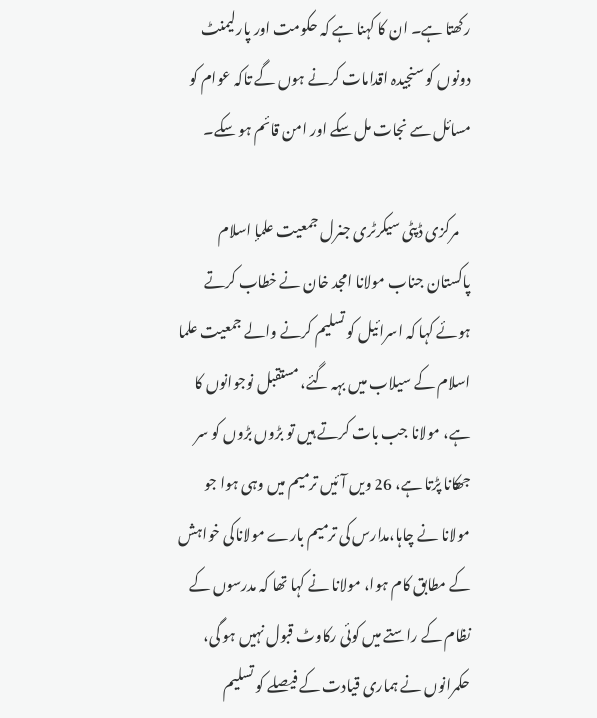رکھتا ہے۔ ان کا کہنا ہے کہ حکومت اور پارلیمنٹ دونوں کو سنجیدہ اقدامات کرنے ہوں گے تاکہ عوام کو مسائل سے نجات مل سکے اور امن قائم ہو سکے۔

    مرکزی ڈپٹی سیکرٹری جنرل جمعیت علمإ اسلام پاکستان جناب مولانا امجد خان نے خطاب کرتے ہوئے کہا کہ اسرائیل کو تسلیم کرنے والے جمعیت علما اسلام کے سیلاب میں بہہ گئے، مستقبل نوجوانوں کا ہے، مولانا جب بات کرتے ہیں تو بڑوں بڑوں کو سر جھکانا پڑتا ہے، 26 ویں آئیں ترمیم میں وہی ہوا جو مولانا نے چاہا،مدارس کی ترمیم بارے مولاناکی خواہش کے مطابق کام ہوا، مولانا نے کہا تھا کہ مدرسوں کے نظام کے راستے میں کوئی رکاوٹ قبول نہیں ہو گی، حکمرانوں نے ہماری قیادت کے فیصلے کو تسلیم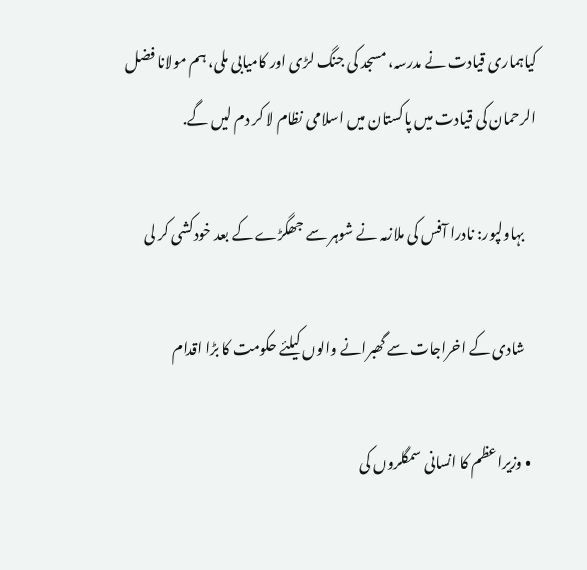کیاہماری قیادت نے مدرسہ، مسجد کی جنگ لڑی اور کامیابی ملی، ہم مولانا فضل الرحمان کی قیادت میں پاکستان میں اسلامی نظام لا کر دم لیں گے.

    بہاولپور: نادرا آفس کی ملازمہ نے شوہر سے جھگڑے کے بعد خودکشی کر لی

    شادی کے اخراجات سے گھبرانے والوں کیلئے حکومت کا بڑا اقدام

  • وزیراعظم کا انسانی سمگلروں کی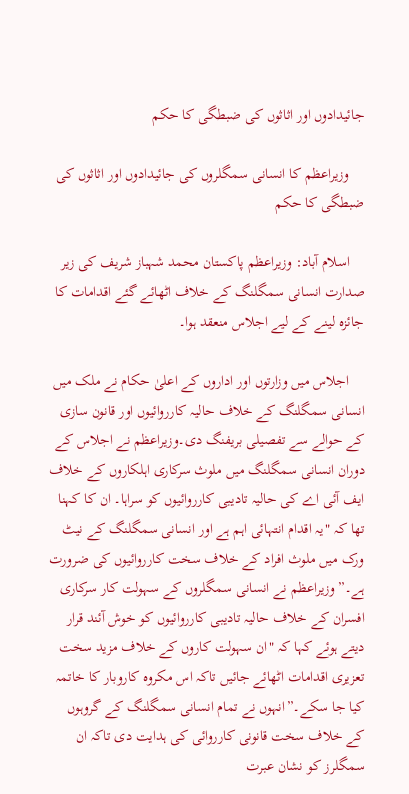جائیدادوں اور اثاثوں کی ضبطگی کا حکم

    وزیراعظم کا انسانی سمگلروں کی جائیدادوں اور اثاثوں کی ضبطگی کا حکم

    اسلام آباد: وزیراعظم پاکستان محمد شہباز شریف کی زیر صدارت انسانی سمگلنگ کے خلاف اٹھائے گئے اقدامات کا جائزہ لینے کے لیے اجلاس منعقد ہوا۔

    اجلاس میں وزارتوں اور اداروں کے اعلیٰ حکام نے ملک میں انسانی سمگلنگ کے خلاف حالیہ کارروائیوں اور قانون سازی کے حوالے سے تفصیلی بریفنگ دی۔وزیراعظم نے اجلاس کے دوران انسانی سمگلنگ میں ملوث سرکاری اہلکاروں کے خلاف ایف آئی اے کی حالیہ تادیبی کارروائیوں کو سراہا۔ ان کا کہنا تھا کہ "یہ اقدام انتہائی اہم ہے اور انسانی سمگلنگ کے نیٹ ورک میں ملوث افراد کے خلاف سخت کارروائیوں کی ضرورت ہے۔”وزیراعظم نے انسانی سمگلروں کے سہولت کار سرکاری افسران کے خلاف حالیہ تادیبی کارروائیوں کو خوش آئند قرار دیتے ہوئے کہا کہ "ان سہولت کاروں کے خلاف مزید سخت تعزیری اقدامات اٹھائے جائیں تاکہ اس مکروہ کاروبار کا خاتمہ کیا جا سکے۔”انہوں نے تمام انسانی سمگلنگ کے گروہوں کے خلاف سخت قانونی کارروائی کی ہدایت دی تاکہ ان سمگلرز کو نشان عبرت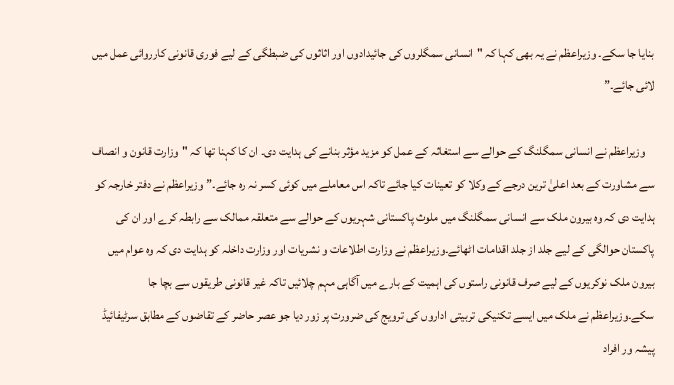بنایا جا سکے۔ وزیراعظم نے یہ بھی کہا کہ "انسانی سمگلروں کی جائیدادوں اور اثاثوں کی ضبطگی کے لیے فوری قانونی کارروائی عمل میں لائی جائے۔”

    وزیراعظم نے انسانی سمگلنگ کے حوالے سے استغاثہ کے عمل کو مزید مؤثر بنانے کی ہدایت دی۔ ان کا کہنا تھا کہ "وزارت قانون و انصاف سے مشاورت کے بعد اعلیٰ ترین درجے کے وکلا کو تعینات کیا جائے تاکہ اس معاملے میں کوئی کسر نہ رہ جائے۔”وزیراعظم نے دفتر خارجہ کو ہدایت دی کہ وہ بیرون ملک سے انسانی سمگلنگ میں ملوث پاکستانی شہریوں کے حوالے سے متعلقہ ممالک سے رابطہ کرے اور ان کی پاکستان حوالگی کے لیے جلد از جلد اقدامات اٹھائے۔وزیراعظم نے وزارت اطلاعات و نشریات اور وزارت داخلہ کو ہدایت دی کہ وہ عوام میں بیرون ملک نوکریوں کے لیے صرف قانونی راستوں کی اہمیت کے بارے میں آگاہی مہم چلائیں تاکہ غیر قانونی طریقوں سے بچا جا سکے۔وزیراعظم نے ملک میں ایسے تکنیکی تربیتی اداروں کی ترویج کی ضرورت پر زور دیا جو عصر حاضر کے تقاضوں کے مطابق سرٹیفائیڈ پیشہ ور افراد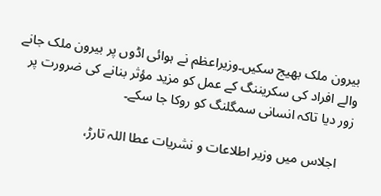بیرون ملک بھیج سکیں۔وزیراعظم نے ہوائی اڈوں پر بیرون ملک جانے والے افراد کی سکریننگ کے عمل کو مزید مؤثر بنانے کی ضرورت پر زور دیا تاکہ انسانی سمگلنگ کو روکا جا سکے۔

    اجلاس میں وزیر اطلاعات و نشریات عطا اللہ تارڑ،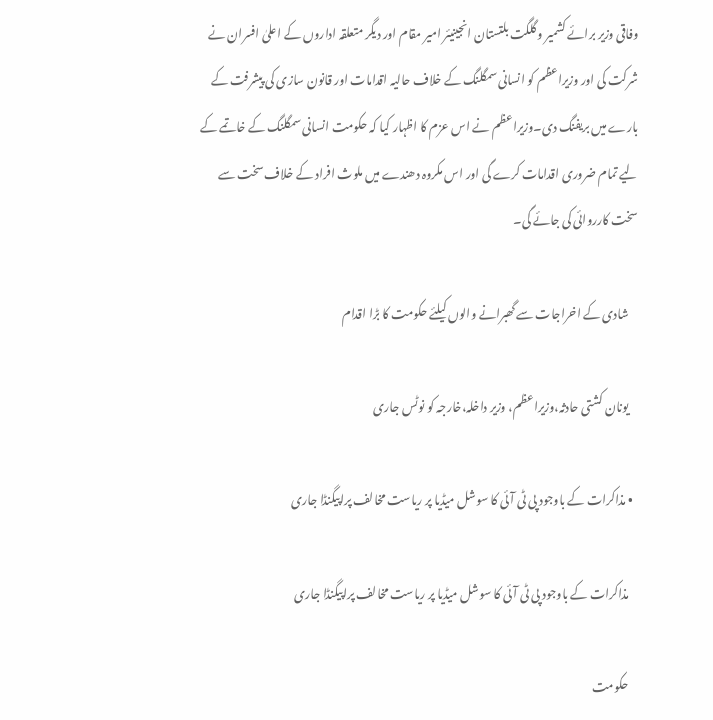وفاقی وزیر برائے کشمیر و گلگت بلتستان انجینیئر امیر مقام اور دیگر متعلقہ اداروں کے اعلیٰ افسران نے شرکت کی اور وزیراعظم کو انسانی سمگلنگ کے خلاف حالیہ اقدامات اور قانون سازی کی پیشرفت کے بارے میں بریفنگ دی۔وزیراعظم نے اس عزم کا اظہار کیا کہ حکومت انسانی سمگلنگ کے خاتمے کے لیے تمام ضروری اقدامات کرے گی اور اس مکروہ دھندے میں ملوث افراد کے خلاف سخت سے سخت کارروائی کی جائے گی۔

    شادی کے اخراجات سے گھبرانے والوں کیلئے حکومت کا بڑا اقدام

    یونان کشتی حادثہ،وزیراعظم، وزیر داخلہ،خارجہ کو نوٹس جاری

  • مذاکرات کے باوجود پی ٹی آئی کا سوشل میڈیا پر ریاست مخالف پراپیگنڈا جاری

    مذاکرات کے باوجود پی ٹی آئی کا سوشل میڈیا پر ریاست مخالف پراپیگنڈا جاری

    حکومت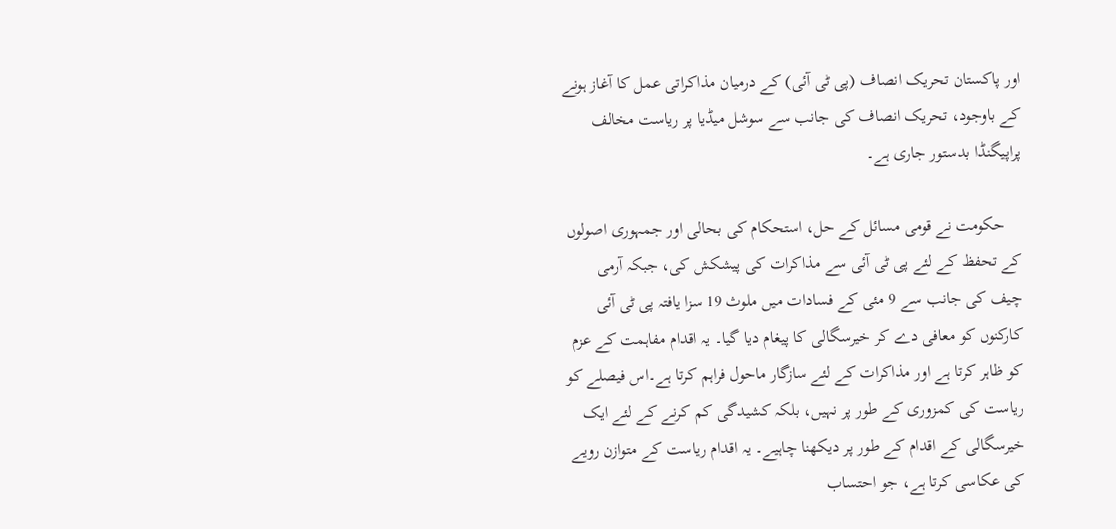اور پاکستان تحریک انصاف (پی ٹی آئی) کے درمیان مذاکراتی عمل کا آغاز ہونے کے باوجود، تحریک انصاف کی جانب سے سوشل میڈیا پر ریاست مخالف پراپیگنڈا بدستور جاری ہے۔

    حکومت نے قومی مسائل کے حل، استحکام کی بحالی اور جمہوری اصولوں کے تحفظ کے لئے پی ٹی آئی سے مذاکرات کی پیشکش کی، جبکہ آرمی چیف کی جانب سے 9 مئی کے فسادات میں ملوث 19 سزا یافتہ پی ٹی آئی کارکنوں کو معافی دے کر خیرسگالی کا پیغام دیا گیا۔ یہ اقدام مفاہمت کے عزم کو ظاہر کرتا ہے اور مذاکرات کے لئے سازگار ماحول فراہم کرتا ہے۔اس فیصلے کو ریاست کی کمزوری کے طور پر نہیں، بلکہ کشیدگی کم کرنے کے لئے ایک خیرسگالی کے اقدام کے طور پر دیکھنا چاہیے۔ یہ اقدام ریاست کے متوازن رویے کی عکاسی کرتا ہے، جو احتساب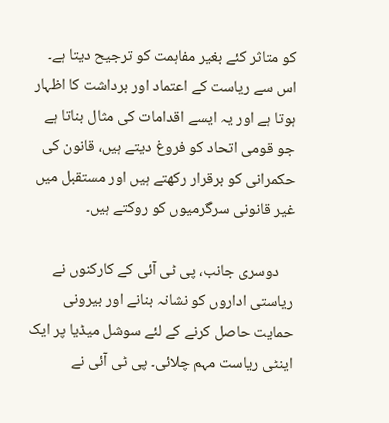کو متاثر کئے بغیر مفاہمت کو ترجیح دیتا ہے۔ اس سے ریاست کے اعتماد اور برداشت کا اظہار ہوتا ہے اور یہ ایسے اقدامات کی مثال بناتا ہے جو قومی اتحاد کو فروغ دیتے ہیں، قانون کی حکمرانی کو برقرار رکھتے ہیں اور مستقبل میں غیر قانونی سرگرمیوں کو روکتے ہیں۔

    دوسری جانب، پی ٹی آئی کے کارکنوں نے ریاستی اداروں کو نشانہ بنانے اور بیرونی حمایت حاصل کرنے کے لئے سوشل میڈیا پر ایک اینٹی ریاست مہم چلائی۔ پی ٹی آئی نے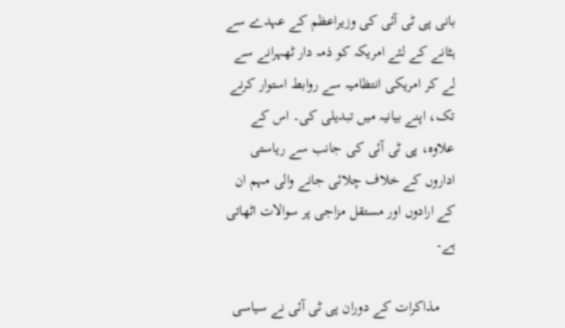بانی پی ٹی آئی کی وزیراعظم کے عہدے سے ہٹانے کے لئے امریکہ کو ذمہ دار ٹھہرانے سے لے کر امریکی انتظامیہ سے روابط استوار کرنے تک، اپنے بیانیہ میں تبدیلی کی۔ اس کے علاوہ، پی ٹی آئی کی جانب سے ریاستی اداروں کے خلاف چلائی جانے والی مہم ان کے ارادوں اور مستقل مزاجی پر سوالات اٹھاتی ہے۔

    مذاکرات کے دوران پی ٹی آئی نے سیاسی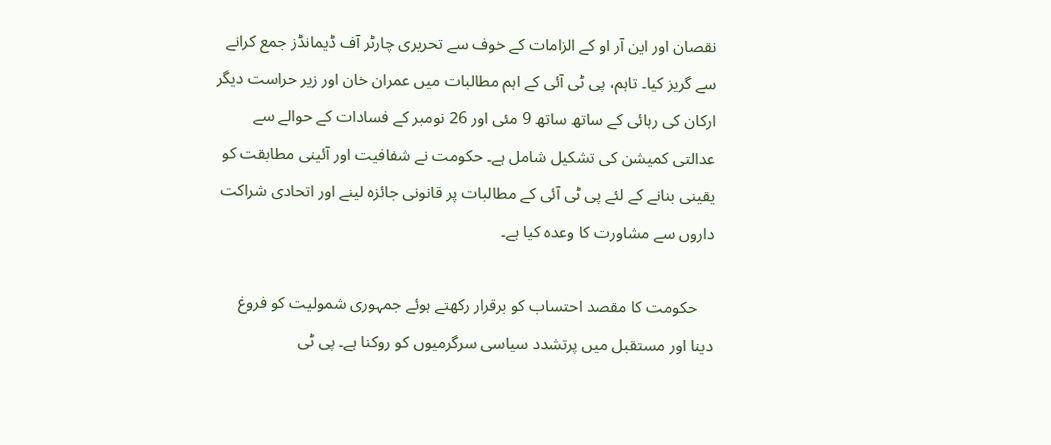نقصان اور این آر او کے الزامات کے خوف سے تحریری چارٹر آف ڈیمانڈز جمع کرانے سے گریز کیا۔ تاہم، پی ٹی آئی کے اہم مطالبات میں عمران خان اور زیر حراست دیگر ارکان کی رہائی کے ساتھ ساتھ 9 مئی اور 26 نومبر کے فسادات کے حوالے سے عدالتی کمیشن کی تشکیل شامل ہے۔ حکومت نے شفافیت اور آئینی مطابقت کو یقینی بنانے کے لئے پی ٹی آئی کے مطالبات پر قانونی جائزہ لینے اور اتحادی شراکت داروں سے مشاورت کا وعدہ کیا ہے۔

    حکومت کا مقصد احتساب کو برقرار رکھتے ہوئے جمہوری شمولیت کو فروغ دینا اور مستقبل میں پرتشدد سیاسی سرگرمیوں کو روکنا ہے۔ پی ٹی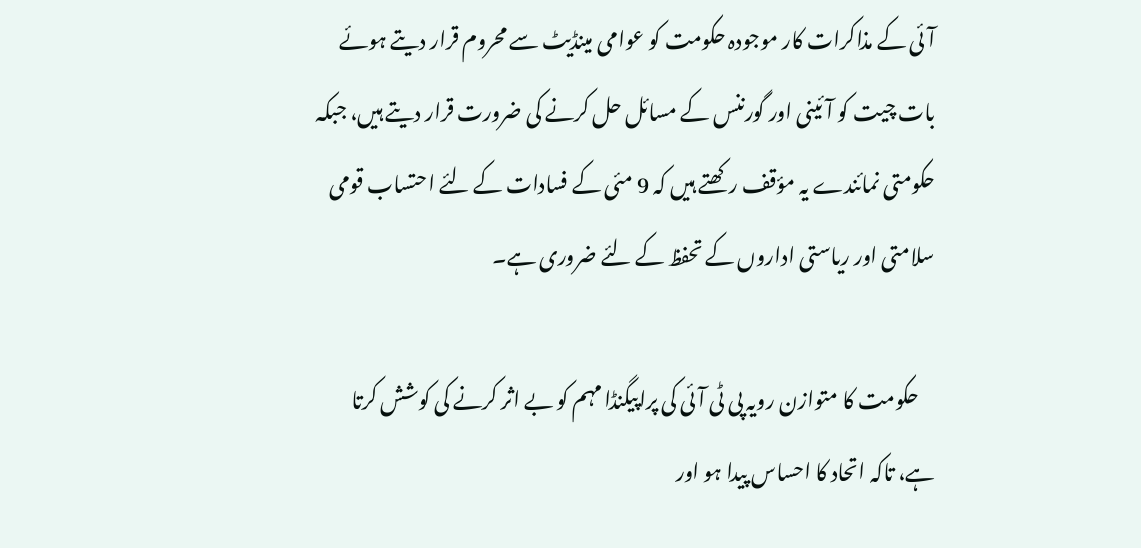آئی کے مذاکرات کار موجودہ حکومت کو عوامی مینڈیٹ سے محروم قرار دیتے ہوئے بات چیت کو آئینی اور گورننس کے مسائل حل کرنے کی ضرورت قرار دیتے ہیں، جبکہ حکومتی نمائندے یہ مؤقف رکھتے ہیں کہ 9 مئی کے فسادات کے لئے احتساب قومی سلامتی اور ریاستی اداروں کے تحفظ کے لئے ضروری ہے۔

    حکومت کا متوازن رویہ پی ٹی آئی کی پراپیگنڈا مہم کو بے اثر کرنے کی کوشش کرتا ہے، تاکہ اتحاد کا احساس پیدا ہو اور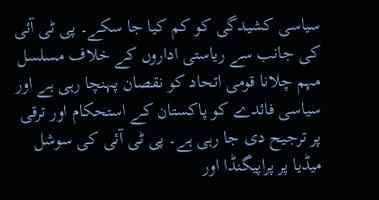سیاسی کشیدگی کو کم کیا جا سکے۔ پی ٹی آئی کی جانب سے ریاستی اداروں کے خلاف مسلسل مہم چلانا قومی اتحاد کو نقصان پہنچا رہی ہے اور سیاسی فائدے کو پاکستان کے استحکام اور ترقی پر ترجیح دی جا رہی ہے۔ پی ٹی آئی کی سوشل میڈیا پر پراپیگنڈا اور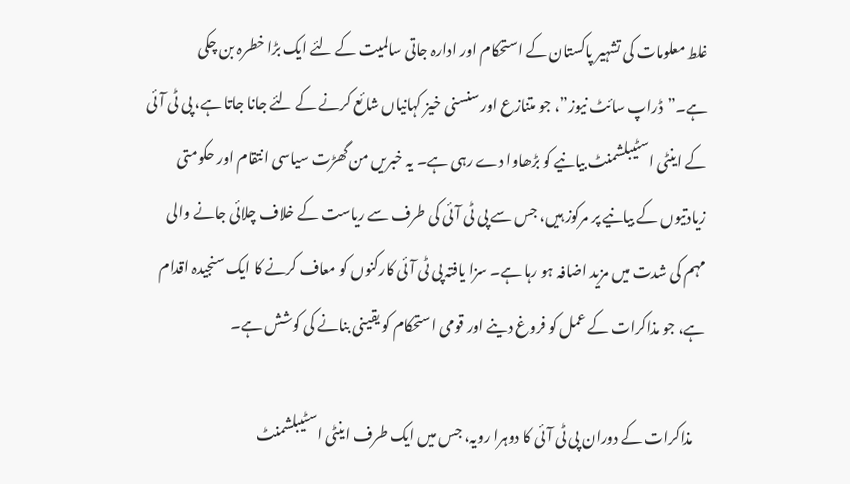غلط معلومات کی تشہیر پاکستان کے استحکام اور ادارہ جاتی سالمیت کے لئے ایک بڑا خطرہ بن چکی ہے۔”ڈراپ سائٹ نیوز”، جو متنازع اور سنسنی خیز کہانیاں شائع کرنے کے لئے جانا جاتا ہے، پی ٹی آئی کے اینٹی اسٹیبلشمنٹ بیانیے کو بڑھاوا دے رہی ہے۔ یہ خبریں من گھڑت سیاسی انتقام اور حکومتی زیادتیوں کے بیانیے پر مرکوز ہیں، جس سے پی ٹی آئی کی طرف سے ریاست کے خلاف چلائی جانے والی مہم کی شدت میں مزید اضافہ ہو رہا ہے۔ سزا یافتہ پی ٹی آئی کارکنوں کو معاف کرنے کا ایک سنجیدہ اقدام ہے، جو مذاکرات کے عمل کو فروغ دینے اور قومی استحکام کو یقینی بنانے کی کوشش ہے۔

    مذاکرات کے دوران پی ٹی آئی کا دوہرا رویہ، جس میں ایک طرف اینٹی اسٹیبلشمنٹ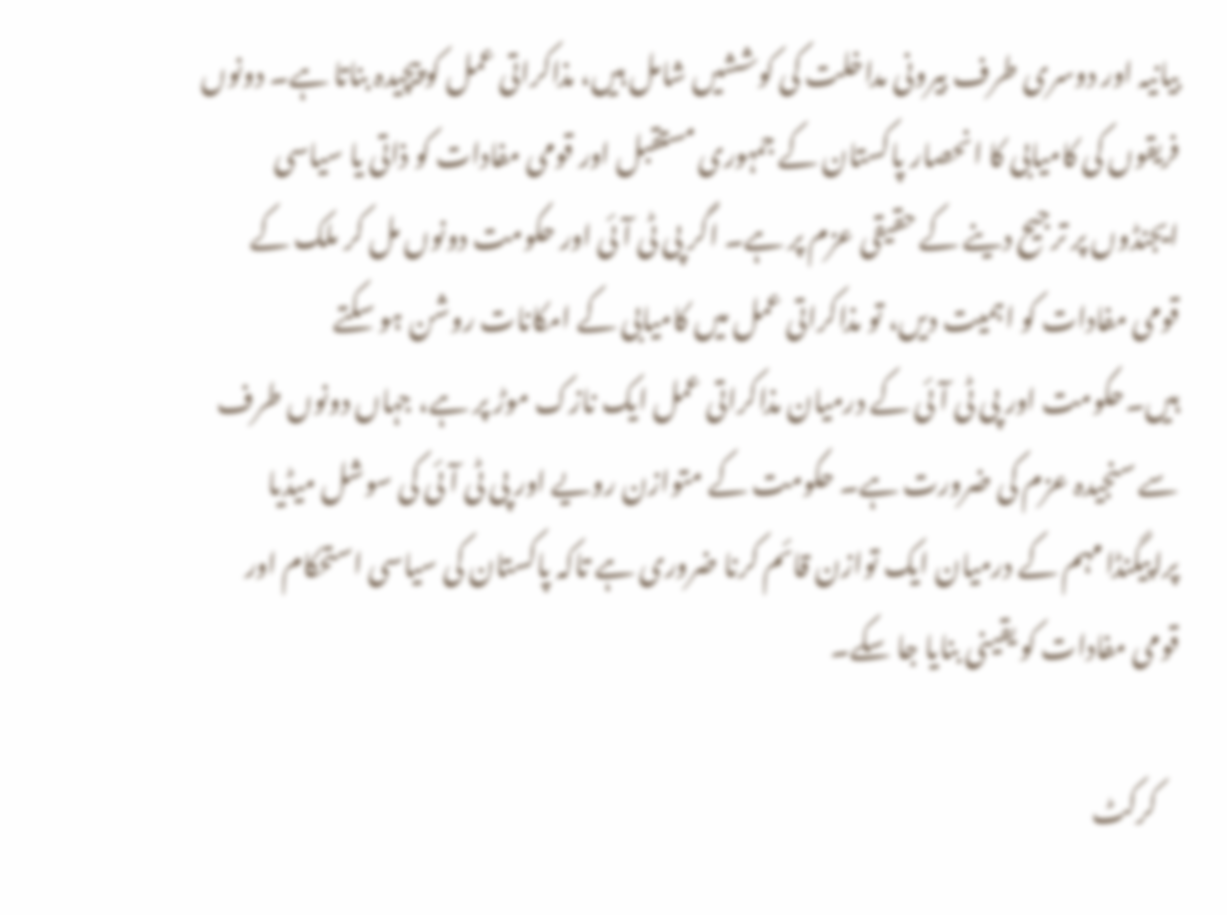بیانیہ اور دوسری طرف بیرونی مداخلت کی کوششیں شامل ہیں، مذاکراتی عمل کو پیچیدہ بناتا ہے۔ دونوں فریقوں کی کامیابی کا انحصار پاکستان کے جمہوری مستقبل اور قومی مفادات کو ذاتی یا سیاسی ایجنڈوں پر ترجیح دینے کے حقیقی عزم پر ہے۔ اگر پی ٹی آئی اور حکومت دونوں مل کر ملک کے قومی مفادات کو اہمیت دیں، تو مذاکراتی عمل میں کامیابی کے امکانات روشن ہو سکتے ہیں۔حکومت اور پی ٹی آئی کے درمیان مذاکراتی عمل ایک نازک موڑ پر ہے، جہاں دونوں طرف سے سنجیدہ عزم کی ضرورت ہے۔ حکومت کے متوازن رویے اور پی ٹی آئی کی سوشل میڈیا پراپیگنڈا مہم کے درمیان ایک توازن قائم کرنا ضروری ہے تاکہ پاکستان کی سیاسی استحکام اور قومی مفادات کو یقینی بنایا جا سکے۔

    کرکٹ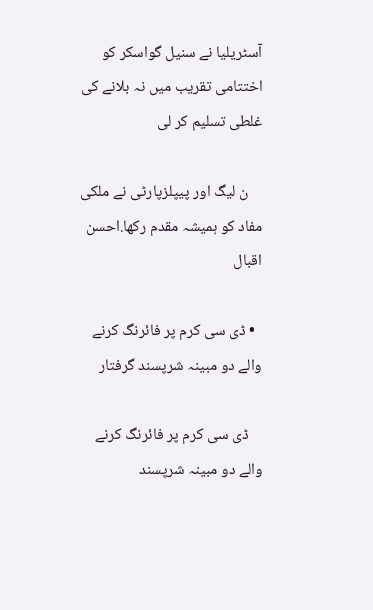آسٹریلیا نے سنیل گواسکر کو اختتامی تقریب میں نہ بلانے کی غلطی تسلیم کر لی

    ن لیگ اور پیپلزپارٹی نے ملکی مفاد کو ہمیشہ مقدم رکھا.احسن اقبال

  • ڈی سی کرم پر فائرنگ کرنے والے دو مبینہ شرپسند گرفتار

    ڈی سی کرم پر فائرنگ کرنے والے دو مبینہ شرپسند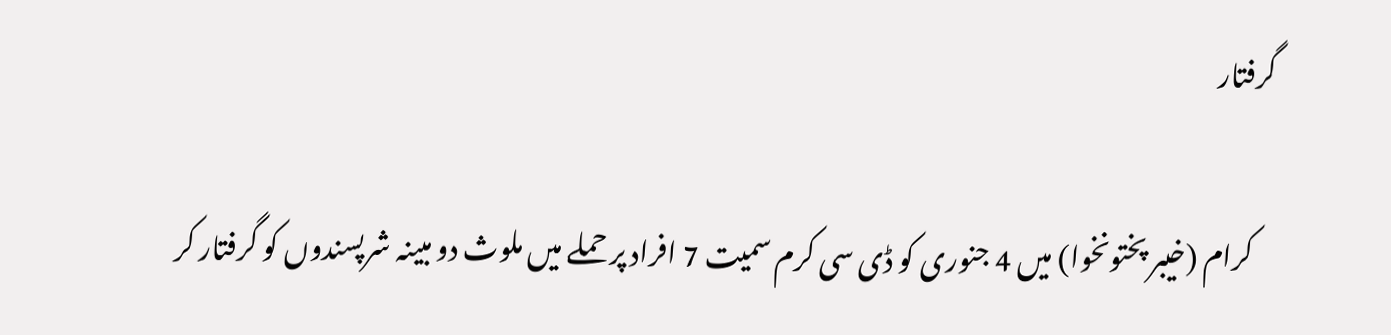گرفتار

    کرام (خیبر پختونخوا) میں 4 جنوری کو ڈی سی کرم سمیت 7 افراد پر حملے میں ملوث دو مبینہ شرپسندوں کو گرفتار کر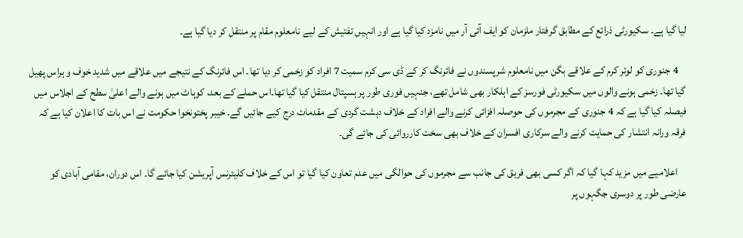لیا گیا ہے۔ سکیورٹی ذرائع کے مطابق گرفتار ملزمان کو ایف آئی آر میں نامزد کیا گیا ہے اور انہیں تفتیش کے لیے نامعلوم مقام پر منتقل کر دیا گیا ہے۔

    4 جنوری کو لوئر کرم کے علاقے بگن میں نامعلوم شرپسندوں نے فائرنگ کر کے ڈی سی کرم سمیت 7 افراد کو زخمی کر دیا تھا۔ اس فائرنگ کے نتیجے میں علاقے میں شدید خوف و ہراس پھیل گیا تھا۔ زخمی ہونے والوں میں سکیورٹی فورسز کے اہلکار بھی شامل تھے، جنہیں فوری طور پر ہسپتال منتقل کیا گیا تھا۔اس حملے کے بعد، کوہاٹ میں ہونے والے اعلیٰ سطح کے اجلاس میں فیصلہ کیا گیا ہے کہ 4 جنوری کے مجرموں کی حوصلہ افزائی کرنے والے افراد کے خلاف دہشت گردی کے مقدمات درج کیے جائیں گے۔ خیبر پختونخوا حکومت نے اس بات کا اعلان کیا ہے کہ فرقہ ورانہ انتشار کی حمایت کرنے والے سرکاری افسران کے خلاف بھی سخت کارروائی کی جائے گی۔

    اعلامیے میں مزید کہا گیا کہ اگر کسی بھی فریق کی جانب سے مجرموں کی حوالگی میں عدم تعاون کیا گیا تو اس کے خلاف کلیئرنس آپریشن کیا جائے گا۔ اس دوران، مقامی آبادی کو عارضی طور پر دوسری جگہوں پر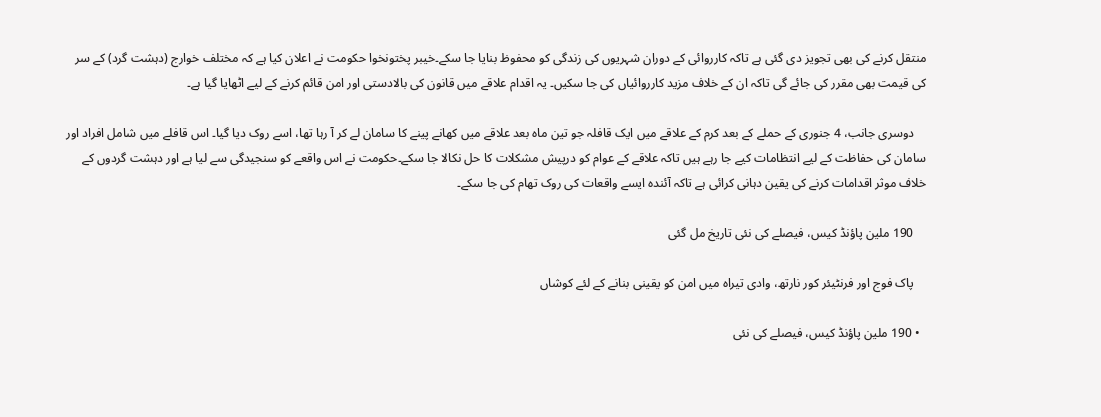منتقل کرنے کی بھی تجویز دی گئی ہے تاکہ کارروائی کے دوران شہریوں کی زندگی کو محفوظ بنایا جا سکے۔خیبر پختونخوا حکومت نے اعلان کیا ہے کہ مختلف خوارج (دہشت گرد) کے سر کی قیمت بھی مقرر کی جائے گی تاکہ ان کے خلاف مزید کارروائیاں کی جا سکیں۔ یہ اقدام علاقے میں قانون کی بالادستی اور امن قائم کرنے کے لیے اٹھایا گیا ہے۔

    دوسری جانب، 4 جنوری کے حملے کے بعد کرم کے علاقے میں ایک قافلہ جو تین ماہ بعد علاقے میں کھانے پینے کا سامان لے کر آ رہا تھا، اسے روک دیا گیا۔ اس قافلے میں شامل افراد اور سامان کی حفاظت کے لیے انتظامات کیے جا رہے ہیں تاکہ علاقے کے عوام کو درپیش مشکلات کا حل نکالا جا سکے۔حکومت نے اس واقعے کو سنجیدگی سے لیا ہے اور دہشت گردوں کے خلاف موثر اقدامات کرنے کی یقین دہانی کرائی ہے تاکہ آئندہ ایسے واقعات کی روک تھام کی جا سکے۔

    190 ملین پاؤنڈ کیس، فیصلے کی نئی تاریخ مل گئی

    پاک فوج اور فرنٹیئر کور نارتھ، وادی تیراہ میں امن کو یقینی بنانے کے لئے کوشاں

  • 190 ملین پاؤنڈ کیس، فیصلے کی نئی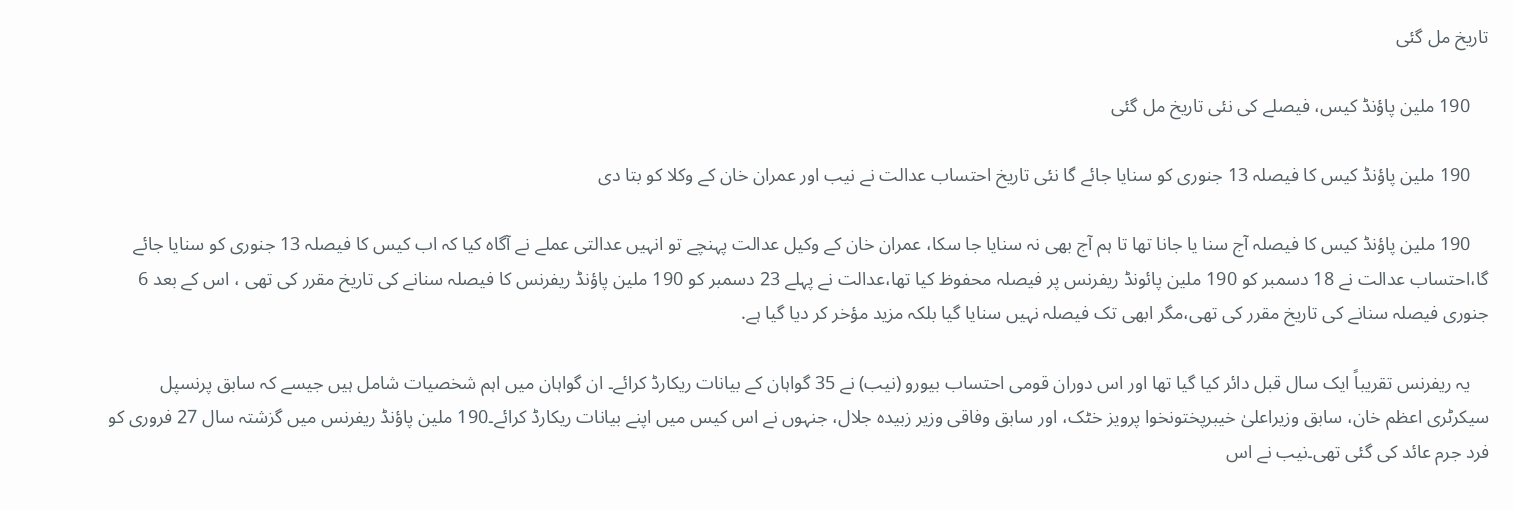تاریخ مل گئی

    190 ملین پاؤنڈ کیس، فیصلے کی نئی تاریخ مل گئی

    190 ملین پاؤنڈ کیس کا فیصلہ 13 جنوری کو سنایا جائے گا نئی تاریخ احتساب عدالت نے نیب اور عمران خان کے وکلا کو بتا دی

    190 ملین پاؤنڈ کیس کا فیصلہ آج سنا یا جانا تھا تا ہم آج بھی نہ سنایا جا سکا، عمران خان کے وکیل عدالت پہنچے تو انہیں عدالتی عملے نے آگاہ کیا کہ اب کیس کا فیصلہ 13 جنوری کو سنایا جائے گا،احتساب عدالت نے 18 دسمبر کو 190 ملین پائونڈ ریفرنس پر فیصلہ محفوظ کیا تھا،عدالت نے پہلے 23 دسمبر کو 190 ملین پاؤنڈ ریفرنس کا فیصلہ سنانے کی تاریخ مقرر کی تھی ، اس کے بعد 6 جنوری فیصلہ سنانے کی تاریخ مقرر کی تھی،مگر ابھی تک فیصلہ نہیں سنایا گیا بلکہ مزید مؤخر کر دیا گیا ہے.

    یہ ریفرنس تقریباً ایک سال قبل دائر کیا گیا تھا اور اس دوران قومی احتساب بیورو (نیب) نے 35 گواہان کے بیانات ریکارڈ کرائے۔ ان گواہان میں اہم شخصیات شامل ہیں جیسے کہ سابق پرنسپل سیکرٹری اعظم خان، سابق وزیراعلیٰ خیبرپختونخوا پرویز خٹک، اور سابق وفاقی وزیر زبیدہ جلال، جنہوں نے اس کیس میں اپنے بیانات ریکارڈ کرائے۔190 ملین پاؤنڈ ریفرنس میں گزشتہ سال 27 فروری کو فرد جرم عائد کی گئی تھی۔نیب نے اس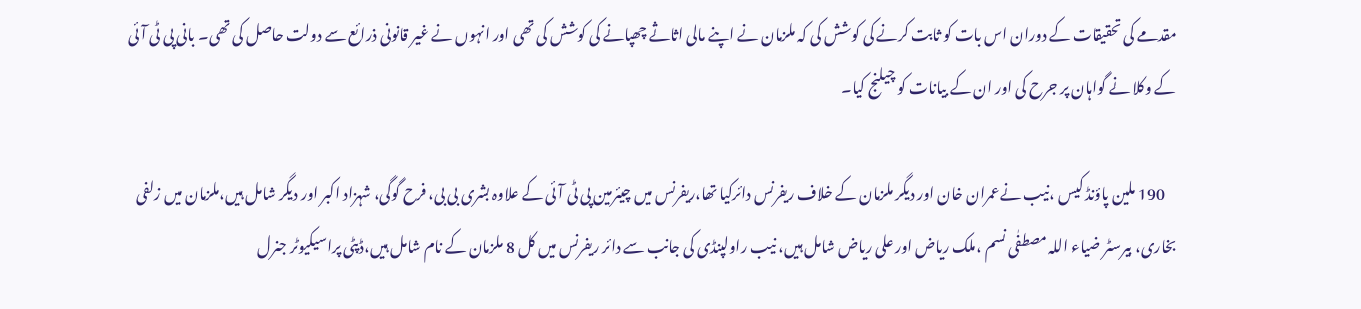مقدمے کی تحقیقات کے دوران اس بات کو ثابت کرنے کی کوشش کی کہ ملزمان نے اپنے مالی اثاثے چھپانے کی کوشش کی تھی اور انہوں نے غیر قانونی ذرائع سے دولت حاصل کی تھی۔ بانی پی ٹی آئی کے وکلا نے گواہان پر جرح کی اور ان کے بیانات کو چیلنج کیا۔

    190 ملین پاؤنڈ کیس ،نیب نےعمران خان اور دیگر ملزمان کے خلاف ریفرنس دائرکیا تھا،ریفرنس میں چیئرمین پی ٹی آئی کے علاوہ بشری بی بی، فرح گوگی، شہزاد اکبر اور دیگر شامل ہیں،ملزمان میں زلفی بخاری، بیرسٹر ضیاء اللہ مصطفٰی نسم ،ملک ریاض اور علی ریاض شامل ہیں، نیب راولپنڈی کی جانب سے دائر ریفرنس میں کل 8 ملزمان کے نام شامل ہیں،ڈپٹی پراسیکیوٹر جنرل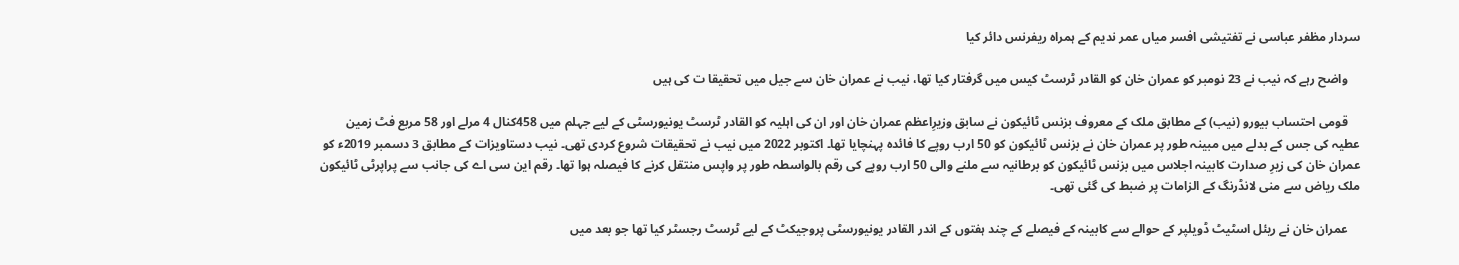سردار مظفر عباسی نے تفتیشی افسر میاں عمر ندیم کے ہمراہ ریفرنس دائر کیا

    واضح رہے کہ نیب نے 23 نومبر کو عمران خان کو القادر ٹرسٹ کیس میں گرفتار کیا تھا، نیب نے عمران خان سے جیل میں تحقیقا ت کی ہیں

    قومی احتساب بیورو (نیب) کے مطابق ملک کے معروف بزنس ٹائیکون نے سابق وزیرِاعظم عمران خان اور ان کی اہلیہ کو القادر ٹرسٹ یونیورسٹی کے لیے جہلم میں 458کنال 4 مرلے اور 58 مربع فٹ زمین عطیہ کی جس کے بدلے میں مبینہ طور پر عمران خان نے بزنس ٹائیکون کو 50 ارب روپے کا فائدہ پہنچایا تھا۔ اکتوبر 2022 میں نیب نے تحقیقات شروع کردی تھی۔ نیب دستاویزات کے مطابق 3 دسمبر 2019ء کو عمران خان کی زیرِ صدارت کابینہ اجلاس میں بزنس ٹائیکون کو برطانیہ سے ملنے والی 50 ارب روپے کی رقم بالواسطہ طور پر واپس منتقل کرنے کا فیصلہ ہوا تھا۔ رقم این سی اے کی جانب سے پراپرٹی ٹائیکون ملک ریاض سے منی لانڈرنگ کے الزامات پر ضبط کی گئی تھی۔

    عمران خان نے ریئل اسٹیٹ ڈویلپر کے حوالے سے کابینہ کے فیصلے کے چند ہفتوں کے اندر القادر یونیورسٹی پروجیکٹ کے لیے ٹرسٹ رجسٹر کیا تھا جو بعد میں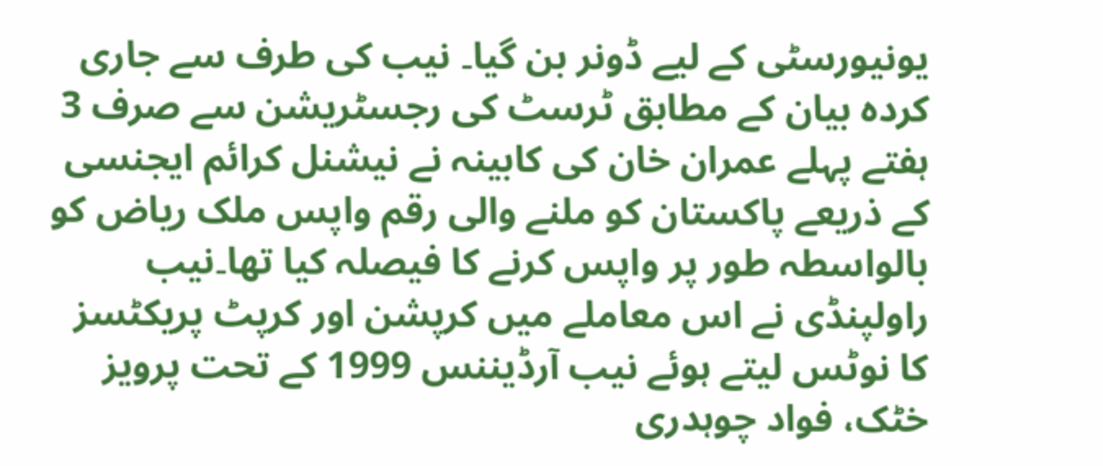یونیورسٹی کے لیے ڈونر بن گیا۔ نیب کی طرف سے جاری کردہ بیان کے مطابق ٹرسٹ کی رجسٹریشن سے صرف 3 ہفتے پہلے عمران خان کی کابینہ نے نیشنل کرائم ایجنسی کے ذریعے پاکستان کو ملنے والی رقم واپس ملک ریاض کو بالواسطہ طور پر واپس کرنے کا فیصلہ کیا تھا۔نیب راولپنڈی نے اس معاملے میں کرپشن اور کرپٹ پریکٹسز کا نوٹس لیتے ہوئے نیب آرڈیننس 1999 کے تحت پرویز خٹک، فواد چوہدری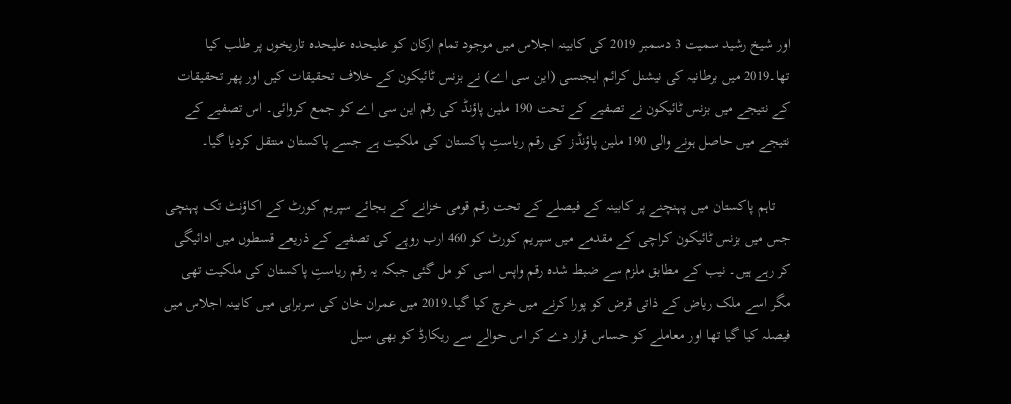اور شیخ رشید سمیت 3 دسمبر 2019 کی کابینہ اجلاس میں موجود تمام ارکان کو علیحدہ علیحدہ تاریخوں پر طلب کیا تھا۔2019 میں برطانیہ کی نیشنل کرائم ایجنسی (این سی اے) نے بزنس ٹائیکون کے خلاف تحقیقات کیں اور پھر تحقیقات کے نتیجے میں بزنس ٹائیکون نے تصفیے کے تحت 190 ملین پاؤنڈ کی رقم این سی اے کو جمع کروائی۔ اس تصفیے کے نتیجے میں حاصل ہونے والی 190 ملین پاؤنڈز کی رقم ریاستِ پاکستان کی ملکیت ہے جسے پاکستان منتقل کردیا گیا۔

    تاہم پاکستان میں پہنچنے پر کابینہ کے فیصلے کے تحت رقم قومی خزانے کے بجائے سپریم کورٹ کے اکاؤنٹ تک پہنچی جس میں بزنس ٹائیکون کراچی کے مقدمے میں سپریم کورٹ کو 460 ارب روپے کی تصفیے کے ذریعے قسطوں میں ادائیگی کر رہے ہیں۔ نیب کے مطابق ملزم سے ضبط شدہ رقم واپس اسی کو مل گئی جبکہ یہ رقم ریاستِ پاکستان کی ملکیت تھی مگر اسے ملک ریاض کے ذاتی قرض کو پورا کرنے میں خرچ کیا گیا۔2019 میں عمران خان کی سربراہی میں کابینہ اجلاس میں فیصلہ کیا گیا تھا اور معاملے کو حساس قرار دے کر اس حوالے سے ریکارڈ کو بھی سیل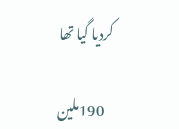کردیا گیا تھا

    190ملین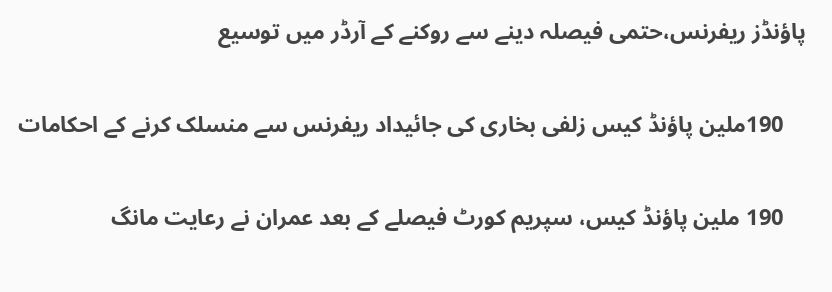پاؤنڈز ریفرنس،حتمی فیصلہ دینے سے روکنے کے آرڈر میں توسیع

    190ملین پاؤنڈ کیس زلفی بخاری کی جائیداد ریفرنس سے منسلک کرنے کے احکامات

    190 ملین پاؤنڈ کیس، سپریم کورٹ فیصلے کے بعد عمران نے رعایت مانگ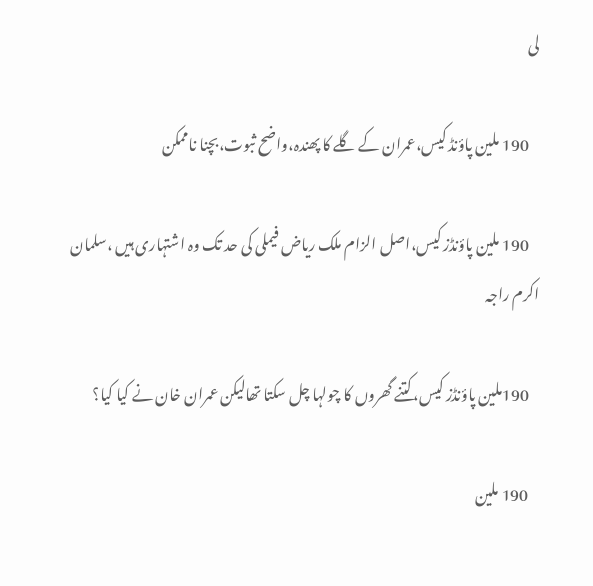لی

    190 ملین پاؤنڈ کیس،عمران کے گلے کا پھندہ،واضح ثبوت،بچنا ناممکن

    190 ملین پاؤنڈز کیس،اصل الزام ملک ریاض فیملی کی حد تک وہ اشتہاری ہیں ،سلمان اکرم راجہ

    190ملین پاؤنڈز کیس،کتنے گھروں کا چولہا چل سکتا تھالیکن عمران خان نے کیا کیا؟

    190 ملین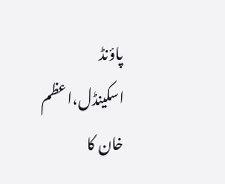پاؤنڈ اسکینڈل،اعظم خان کا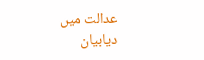عدالت میں دیابیان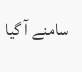سامنے آ گیا